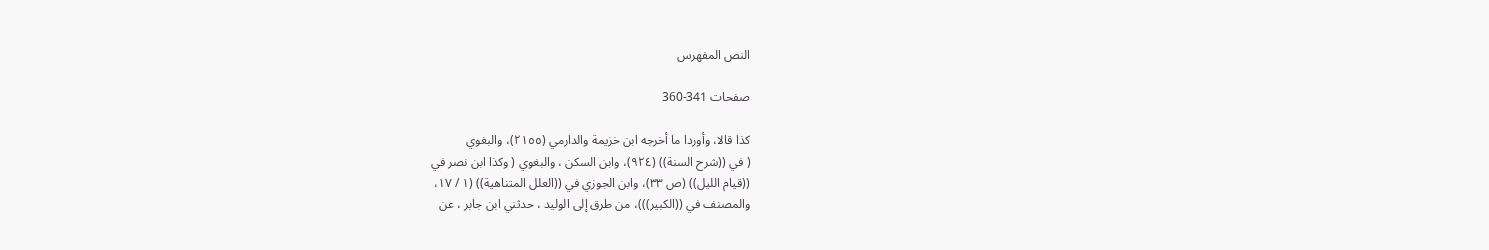النص المفهرس

صفحات 341-360

كذا قالا، وأوردا ما أخرجه ابن خزيمة والدارمي (٢١٥٥)، والبغوي
( في ((شرح السنة)) (٩٢٤)، وابن السكن ، والبغوي ( وكذا ابن نصر في
((قيام الليل)) (ص ٣٣)، وابن الجوزي في ((العلل المتناهية)) (١ / ١٧،
والمصنف في ((الكبير)))، من طرق إلى الوليد ، حدثني ابن جابر ، عن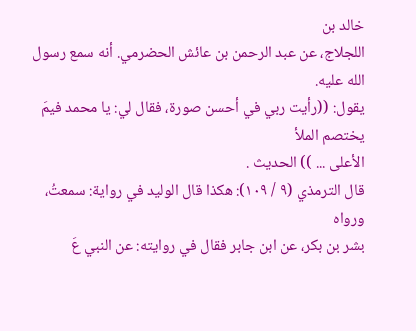خالد بن
اللجلاج، عن عبد الرحمن بن عائش الحضرمي. أنه سمع رسول الله عليه.
يقول: ((رأيت ربي في أحسن صورة، فقال لي: يا محمد فيمَ يختصم الملأ
الأعلى ... )) الحديث .
قال الترمذي (٩ / ١٠٩): هكذا قال الوليد في رواية: سمعتُ، ورواه
بشر بن بكر، عن ابن جابر فقال في روايته: عن النبي عَ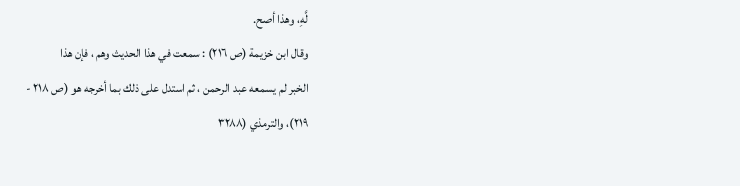لَّهِ، وهذا أصح.
وقال ابن خزيمة (ص ٢١٦) : سمعت في هذا الحديث وهم ، فإن هذا
الخبر لم يسمعه عبد الرحمن ، ثم استدل على ذلك بما أخرجه هو (ص ٢١٨ -
٢١٩)، والترمذي (٣٢٨٨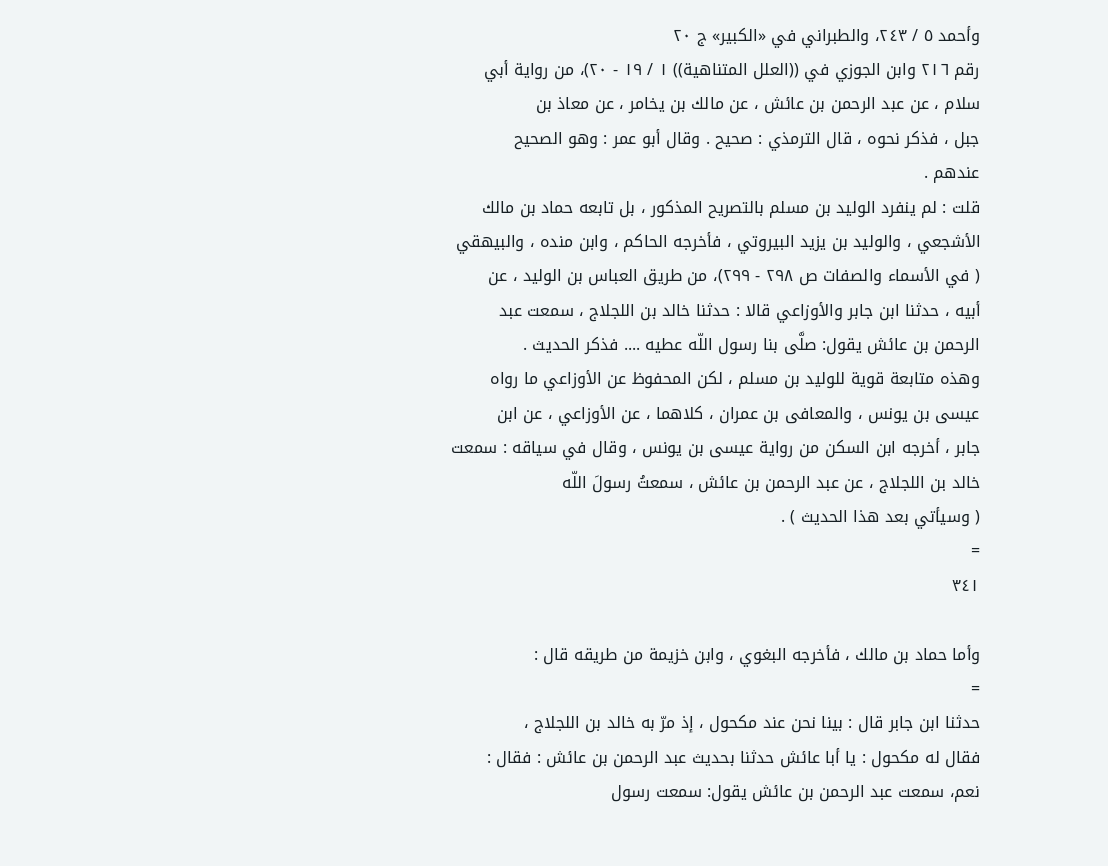وأحمد ٥ / ٢٤٣، والطبراني في «الكبير» ج ٢٠
رقم ٢١٦ وابن الجوزي في ((العلل المتناهية)) ١ / ١٩ - ٢٠)، من رواية أبي
سلام ، عن عبد الرحمن بن عائش ، عن مالك بن يخامر ، عن معاذ بن
جبل ، فذكر نحوه ، قال الترمذي : صحيح . وقال أبو عمر : وهو الصحيح
عندهم .
قلت : لم ينفرد الوليد بن مسلم بالتصريح المذكور ، بل تابعه حماد بن مالك
الأشجعي ، والوليد بن يزيد البيروتي ، فأخرجه الحاكم ، وابن منده ، والبيهقي
( في الأسماء والصفات ص ٢٩٨ - ٢٩٩)، من طريق العباس بن الوليد ، عن
أبيه ، حدثنا ابن جابر والأوزاعي قالا : حدثنا خالد بن اللجلاج ، سمعت عبد
الرحمن بن عائش يقول: صلَّى بنا رسول اللّه عطيه .... فذكر الحديث .
وهذه متابعة قوية للوليد بن مسلم ، لكن المحفوظ عن الأوزاعي ما رواه
عيسى بن يونس ، والمعافى بن عمران ، كلاهما ، عن الأوزاعي ، عن ابن
جابر ، أخرجه ابن السكن من رواية عيسى بن يونس ، وقال في سياقه : سمعت
خالد بن اللجلاج ، عن عبد الرحمن بن عائش ، سمعتُ رسولَ اللّه
( وسيأتي بعد هذا الحديث ) .
=
٣٤١

وأما حماد بن مالك ، فأخرجه البغوي ، وابن خزيمة من طريقه قال :
=
حدثنا ابن جابر قال : بينا نحن عند مكحول ، إذ مرّ به خالد بن اللجلاج ،
فقال له مكحول : يا أبا عائش حدثنا بحديث عبد الرحمن بن عائش : فقال :
نعم، سمعت عبد الرحمن بن عائش يقول: سمعت رسول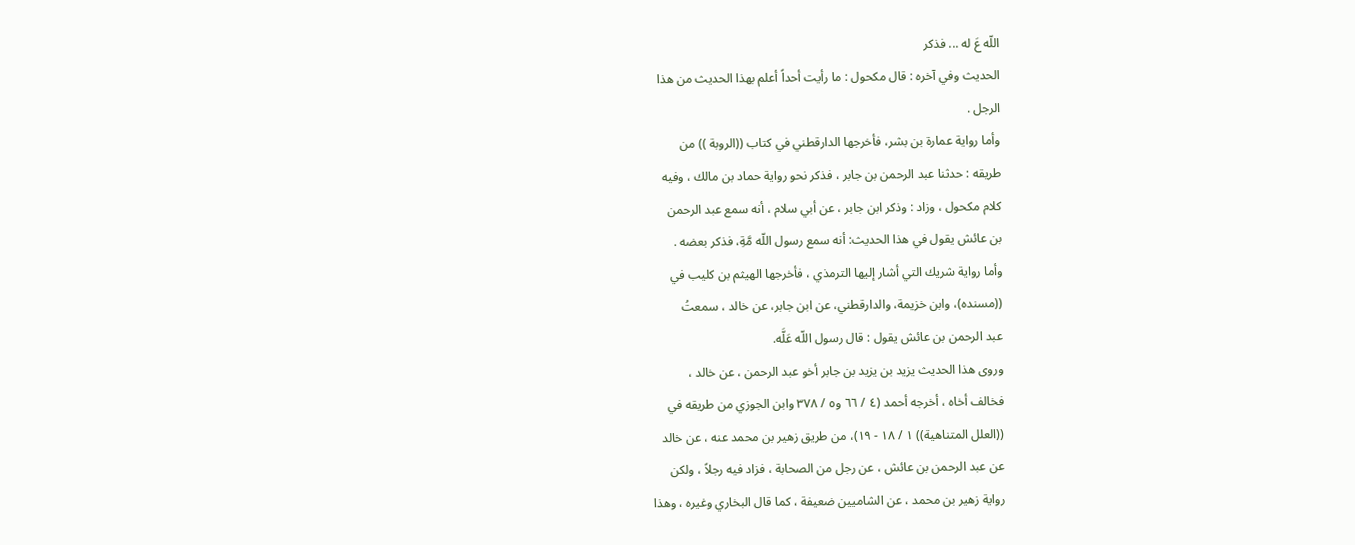اللّه عَ له ... فذكر
الحديث وفي آخره : قال مكحول : ما رأيت أحداً أعلم بهذا الحديث من هذا
الرجل .
وأما رواية عمارة بن بشر، فأخرجها الدارقطني في كتاب ((الروبة )) من
طريقه : حدثنا عبد الرحمن بن جابر ، فذكر نحو رواية حماد بن مالك ، وفيه
كلام مكحول ، وزاد : وذكر ابن جابر ، عن أبي سلام ، أنه سمع عبد الرحمن
بن عائش يقول في هذا الحديث: أنه سمع رسول اللّه مَّةِ، فذكر بعضه .
وأما رواية شريك التي أشار إليها الترمذي ، فأخرجها الهيثم بن كليب في
((مسنده)، وابن خزيمة، والدارقطني، عن ابن جابر، عن خالد ، سمعتُ
عبد الرحمن بن عائش يقول : قال رسول اللّه عَلَّه.
وروى هذا الحديث يزيد بن يزيد بن جابر أخو عبد الرحمن ، عن خالد ،
فخالف أخاه ، أخرجه أحمد (٤ / ٦٦ و٥ / ٣٧٨ وابن الجوزي من طريقه في
((العلل المتناهية)) ١ / ١٨ - ١٩)، من طريق زهير بن محمد عنه ، عن خالد
عن عبد الرحمن بن عائش ، عن رجل من الصحابة ، فزاد فيه رجلاً ، ولكن
رواية زهير بن محمد ، عن الشاميين ضعيفة ، كما قال البخاري وغيره ، وهذا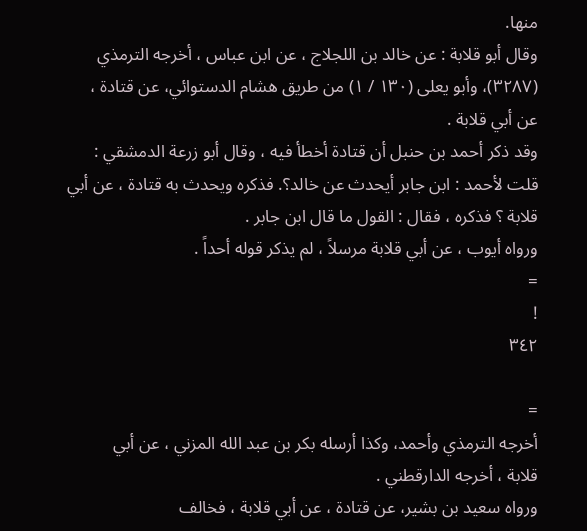منها.
وقال أبو قلابة : عن خالد بن اللجلاج ، عن ابن عباس ، أخرجه الترمذي
(٣٢٨٧)، وأبو يعلى (١٣٠ / ١) من طريق هشام الدستوائي، عن قتادة ،
عن أبي قلابة .
وقد ذكر أحمد بن حنبل أن قتادة أخطأ فيه ، وقال أبو زرعة الدمشقي :
قلت لأحمد : ابن جابر أيحدث عن خالد؟. فذكره ويحدث به قتادة ، عن أبي
قلابة ؟ فذكره ، فقال : القول ما قال ابن جابر .
ورواه أيوب ، عن أبي قلابة مرسلاً ، لم يذكر قوله أحداً .
=
!
٣٤٢

=
أخرجه الترمذي وأحمد، وكذا أرسله بكر بن عبد الله المزني ، عن أبي
قلابة ، أخرجه الدارقطني .
ورواه سعيد بن بشير، عن قتادة ، عن أبي قلابة ، فخالف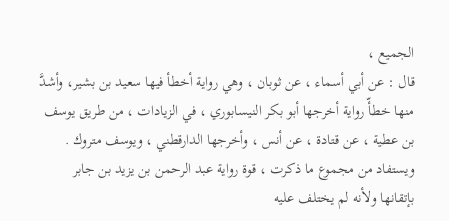الجميع ،
قال : عن أبي أسماء ، عن ثوبان ، وهي رواية أخطأ فيها سعيد بن بشير، وأشدَّ
منها خطأّ رواية أخرجها أبو بكر النيسابوري ، في الزيادات ، من طريق يوسف
بن عطية ، عن قتادة ، عن أنس ، وأخرجها الدارقطني ، ويوسف متروك .
ويستفاد من مجموع ما ذكرت ، قوة رواية عبد الرحمن بن يزيد بن جابر
بإتقانها ولأنه لم يختلف عليه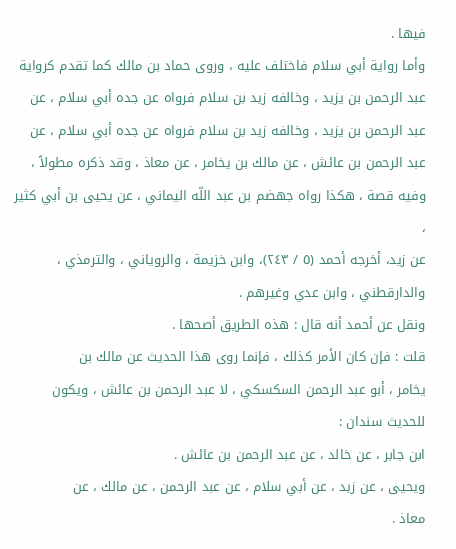فيها .
وأما رواية أبي سلام فاختلف عليه ، وروى حماد بن مالك كما تقدم كرواية
عبد الرحمن بن يزيد ، وخالفه زيد بن سلام فرواه عن جده أبي سلام ، عن
عبد الرحمن بن يزيد ، وخالفه زيد بن سلام فرواه عن جده أبي سلام ، عن
عبد الرحمن بن عائش ، عن مالك بن يخامر ، عن معاذ ، وقد ذكره مطولاً ،
وفيه قصة ، هكذا رواه جهضم بن عبد اللّه اليماني ، عن يحيى بن أبي كثير ،
عن زيد، أخرجه أحمد (٥ / ٢٤٣)، وابن خزيمة ، والروياني ، والترمذي ،
والدارقطني ، وابن عدي وغيرهم .
ونقل عن أحمد أنه قال : هذه الطريق أصحها .
قلت : فإن كان الأمر كذلك ، فإنما روى هذا الحديث عن مالك بن
يخامر ، أبو عبد الرحمن السكسكي ، لا عبد الرحمن بن عائش ، ويكون
للحديث سندان :
ابن جابر ، عن خالد ، عن عبد الرحمن بن عائش .
ويحيى ، عن زيد ، عن أبي سلام ، عن عبد الرحمن ، عن مالك ، عن
معاذ .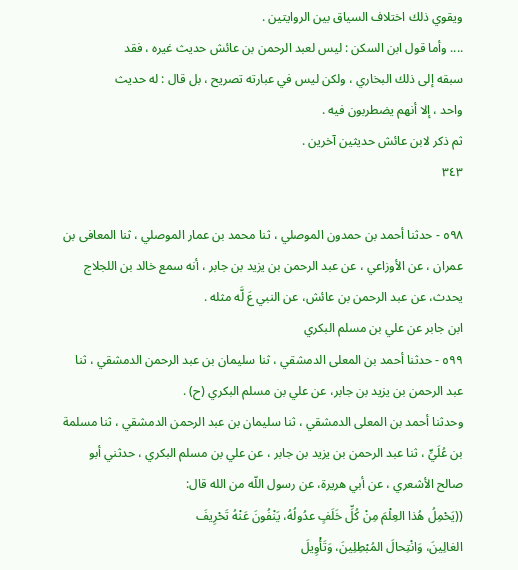ويقوي ذلك اختلاف السياق بين الروايتين .
.... وأما قول ابن السكن : ليس لعبد الرحمن بن عائش حديث غيره ، فقد
سبقه إلى ذلك البخاري ، ولكن ليس في عبارته تصريح ، بل قال : له حديث
واحد ، إلا أنهم يضطربون فيه .
ثم ذكر لابن عائش حديثين آخرين .
٣٤٣

٥٩٨ - حدثنا أحمد بن حمدون الموصلي ، ثنا محمد بن عمار الموصلي ، ثنا المعافى بن
عمران ، عن الأوزاعي ، عن عبد الرحمن بن يزيد بن جابر ، أنه سمع خالد بن اللجلاج
يحدث، عن عبد الرحمن بن عائش، عن النبي عَ لَّه مثله .
ابن جابر عن علي بن مسلم البكري
٥٩٩ - حدثنا أحمد بن المعلى الدمشقي ، ثنا سليمان بن عبد الرحمن الدمشقي ، ثنا
عبد الرحمن بن يزيد بن جابر، عن علي بن مسلم البكري (ح) .
وحدثنا أحمد بن المعلى الدمشقي ، ثنا سليمان بن عبد الرحمن الدمشقي ، ثنا مسلمة
بن عُلَيٍّ ، ثنا عبد الرحمن بن يزيد بن جابر ، عن علي بن مسلم البكري ، حدثني أبو
صالح الأشعري ، عن أبي هريرة، عن رسول اللّه من الله قال:
((يَحْمِلُ هُذا العِلْمَ مِنْ كُلِّ خَلَفٍ عدُولُهُ، يَنْفُونَ عَنْهُ تَحْرِيفَ
الغالِينَ، وَانْتِحالَ المُبْطِلِينَ، وَتَأْوِيلَ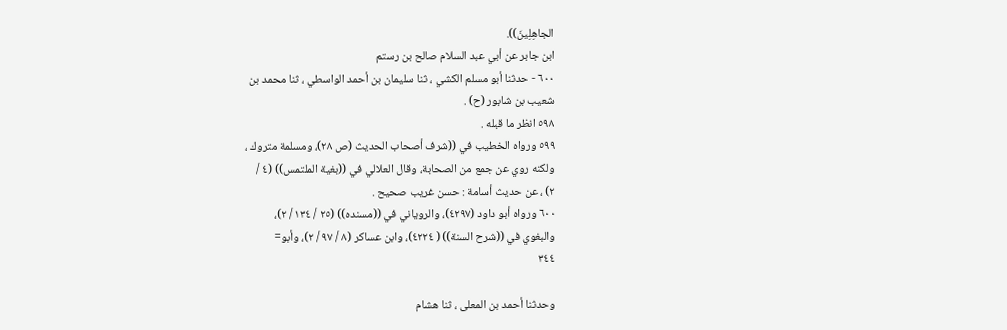الجاهِلِينَ)).
ابن جابر عن أبي عبد السلام صالح بن رستم
٦٠٠ - حدثنا أبو مسلم الكشي ، ثنا سليمان بن أحمد الواسطي ، ثنا محمد بن
شعيب بن شابور (ح) .
٥٩٨ انظر ما قبله .
٥٩٩ ورواه الخطيب في ((شرف أصحاب الحديث (ص ٢٨)، ومسلمة متروك ،
ولكنه روي عن جمع من الصحابة، وقال العلالي في ((بغية الملتمس)) (٤ /
٢) ، عن حديث أسامة : حسن غريب صحيح .
٦٠٠ ورواه أبو داود (٤٢٩٧)، والروياني في ((مسنده)) (٢٥ / ١٣٤ / ٢)،
والبغوي في ((شرح السنة)) ( ٤٢٢٤)، وابن عساكر (٨ / ٩٧ / ٢)، وأبو=
٣٤٤

وحدثنا أحمد بن المعلى ، ثنا هشام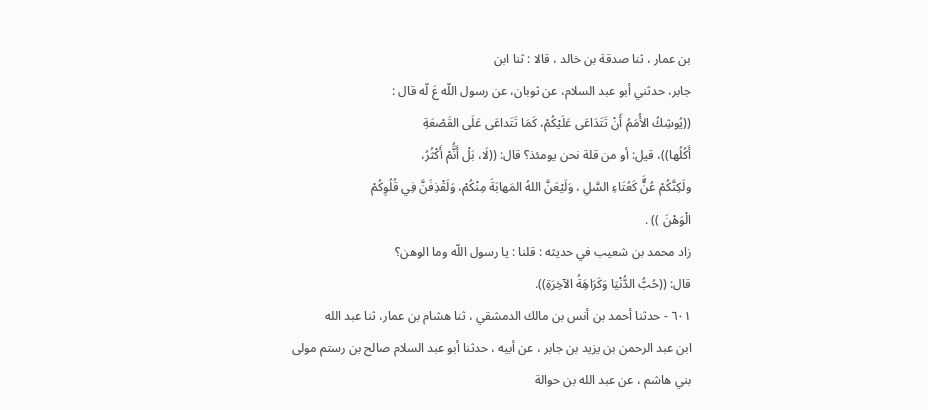بن عمار ، ثنا صدقة بن خالد ، قالا : ثنا ابن
جابر، حدثني أبو عبد السلام، عن ثوبان، عن رسول اللّه عَ لّه قال :
((يُوشِكُ الأُمَمُ أَنْ تَتَدَاعَى عَلَيْكُمْ، كَمَا تَتَداعَى عَلَى القَصْعَةِ
أَكُلُها))، قيل: أو من قلة نحن يومئذ؟ قال: ((لَا، بَلْ أَنَُّمْ أَكْثُرُ،
ولَكِنَّكُمْ عُنٌَّ كَعُتَاءِ السَّلِ ، وَلَيْعَنَّ اللهُ المَهابَةَ مِنْكُمْ، وَلَقْذِفَنَّ فِي قُلُوِكُمْ
الْوَهْنَ )) .
زاد محمد بن شعيب في حديثه : قلنا : يا رسول اللّه وما الوهن؟
قال: ((حُبُّ الدُّنْيَا وَكَرَاهَِةُ الآخِرَةِ)).
٦٠١ - حدثنا أحمد بن أنس بن مالك الدمشقي ، ثنا هشام بن عمار، ثنا عبد الله
ابن عبد الرحمن بن يزيد بن جابر ، عن أبيه ، حدثنا أبو عبد السلام صالح بن رستم مولى
بني هاشم ، عن عبد الله بن حوالة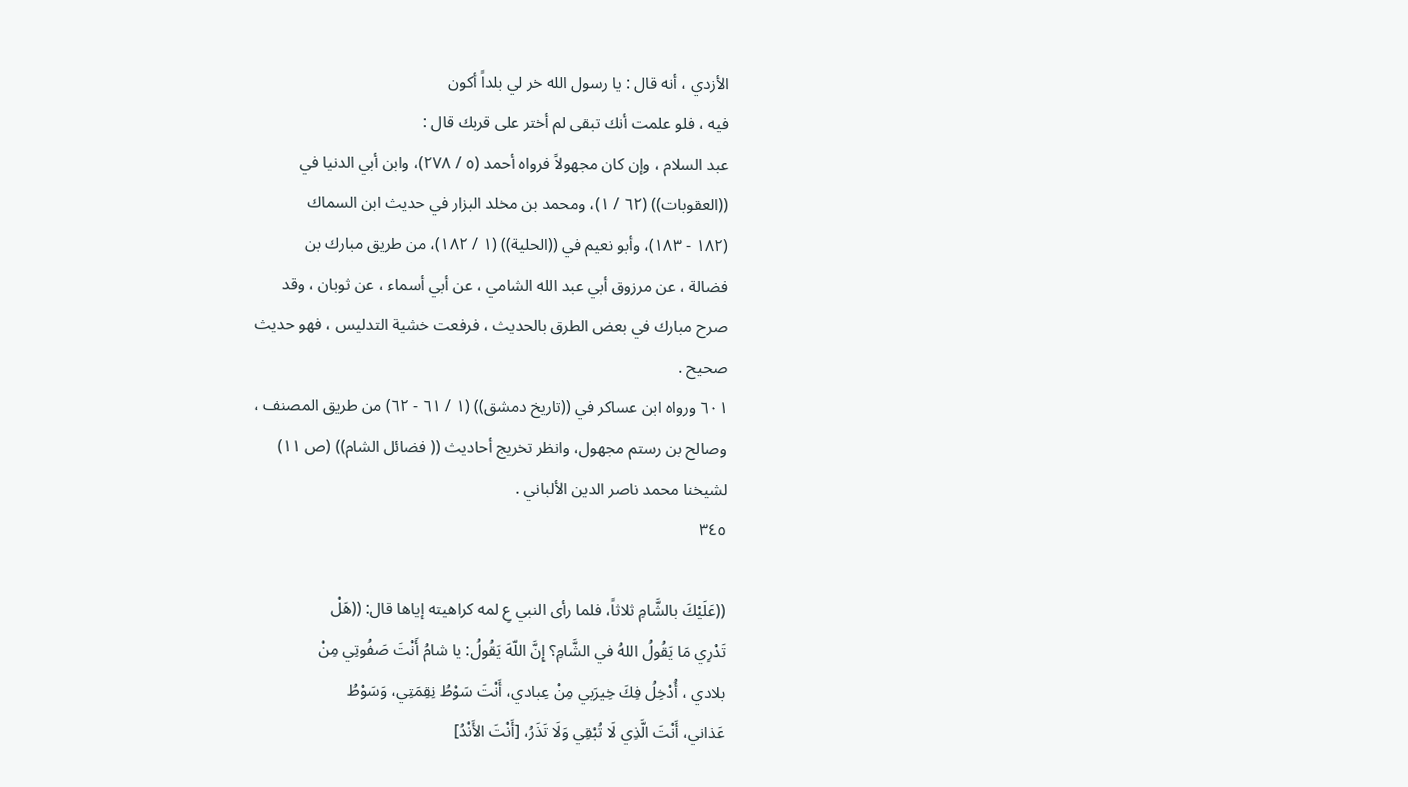الأزدي ، أنه قال : يا رسول الله خر لي بلداً أكون
فيه ، فلو علمت أنك تبقى لم أختر على قربك قال :
عبد السلام ، وإن كان مجهولاً فرواه أحمد (٥ / ٢٧٨)، وابن أبي الدنيا في
((العقوبات)) (٦٢ / ١)، ومحمد بن مخلد البزار في حديث ابن السماك
(١٨٢ - ١٨٣)، وأبو نعيم في ((الحلية)) (١ / ١٨٢)، من طريق مبارك بن
فضالة ، عن مرزوق أبي عبد الله الشامي ، عن أبي أسماء ، عن ثوبان ، وقد
صرح مبارك في بعض الطرق بالحديث ، فرفعت خشية التدليس ، فهو حديث
صحيح .
٦٠١ ورواه ابن عساكر في ((تاريخ دمشق)) (١ / ٦١ - ٦٢) من طريق المصنف ،
وصالح بن رستم مجهول، وانظر تخريج أحاديث (( فضائل الشام)) (ص ١١)
لشيخنا محمد ناصر الدين الألباني .
٣٤٥

((عَلَيْكَ بالشَّامِ ثلاثاً، فلما رأى النبي عِ لمه كراهيته إياها قال: ((هَلْ
تَدْرِي مَا يَقُولُ اللهُ في الشَّامِ؟ إِنَّ اللّهَ يَقُولُ: يا شامُ أَنْتَ صَفُوتِي مِنْ
بلادي ، أُدْخِلُ فِكَ خِيرَبي مِنْ عِبادي، أَنْتَ سَوْطُ نِقِمَتِي، وَسَوْطُ
عَذاني، أَنْتَ الَّذِي لَا تُبْقِي وَلَا تَذَرُ، [أَنْتَ الأَنْدُ]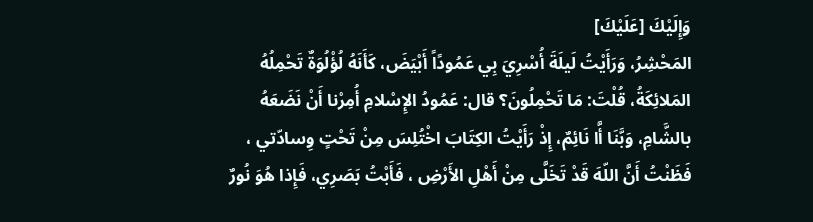وَإِلَيْكَ [عَلَيْكَ]
المَحْشِرُ، وَرَأَيْتُ لَيلَةَ أُسْرِيَ بِي عَمُودًاً أَبْيَضَ، كَأَنَهُ لُؤْلُوَةٌ تَحْمِلُهُ
المَلائِكَةُ، قُلْتَ: مَا تَحْمِلُونَ؟ قال: عَمُودُ الإِسْلامِ أُمِرْنا أَنْ نَضَعَهُ
بالشَّامِ، وَبَّنَا أَّا نَائِمٌ، إِذْ رَأَيْتُ الكِتَابَ اخْتُلِسَ مِنْ تَحْتٍ وِسادّتي ،
فَظَنْتُ أَنَّ اللّهَ قَدْ تَخَلَّى مِنْ أَهْلِ الأَرْضِ ، فَأَبْتُ بَصَرِي، فَإِذا هُوَ نُورٌ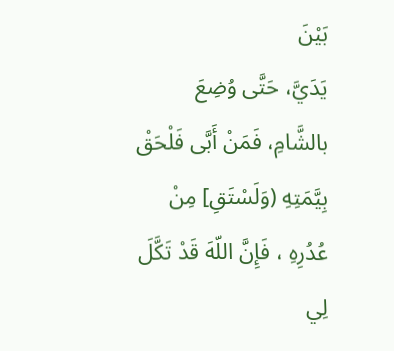بَيْنَ
يَدَيَّ، حَتَّى وُضِعَ بالشَّامِ، فَمَنْ أَبَّى فَلْحَقْ بِيَّمَتِهِ (وَلَسْتَقِ] مِنْ
عُدُرِهِ ، فَإِنَّ اللّهَ قَدْ تَكَّلَ لِي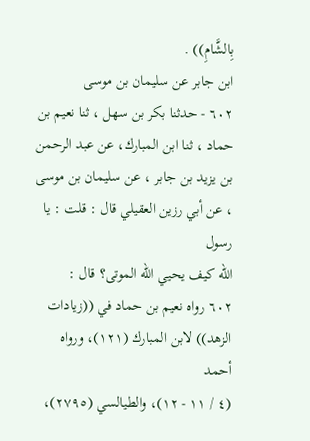بِالشَّامِ)) .
ابن جابر عن سليمان بن موسى
٦٠٢ - حدثنا بكر بن سهل ، ثنا نعيم بن حماد ، ثنا ابن المبارك، عن عبد الرحمن
بن يزيد بن جابر ، عن سليمان بن موسى ، عن أبي رزين العقيلي قال : قلت : يا رسول
اللّه كيف يحيي اللّه الموتى؟ قال :
٦٠٢ رواه نعيم بن حماد في ((زيادات الزهد)) لابن المبارك (١٢١)، ورواه أحمد
(٤ / ١١ - ١٢)، والطيالسي (٢٧٩٥)،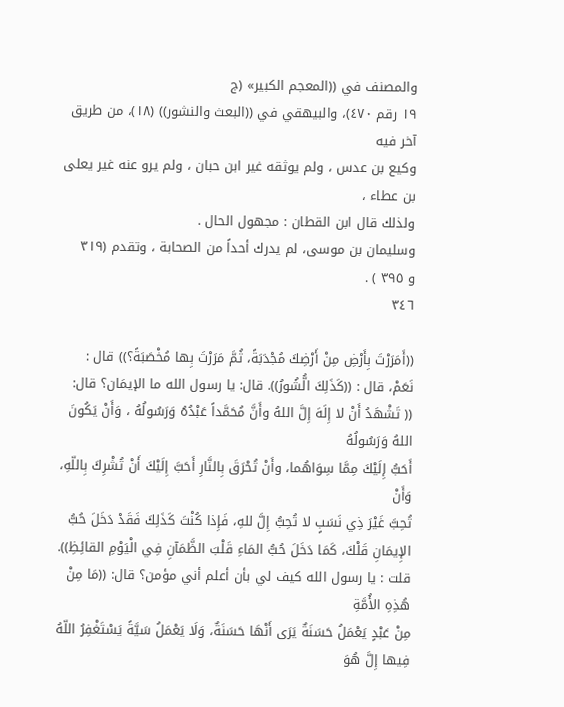والمصنف في ((المعجم الكبير» (ج
١٩ رقم ٤٧٠)، والبيهقي في ((البعث والنشور)) (١٨)، من طريق آخر فيه
وكيع بن عدس ، ولم يوثقه غير ابن حبان ، ولم يرو عنه غير يعلى بن عطاء ،
ولذلك قال ابن القطان : مجهول الحال .
وسليمان بن موسى، لم يدرك أحداً من الصحابة ، وتقدم (٣١٩
و ٣٩٥ ) .
٣٤٦

((أَمَرَرْتَ بِأَرْضِ مِنْ أَرْضِكَ مُجْدَبَةً، ثُمَّ مَرَرْتَ بِها مُخْصَبَةً؟)) قال :
نَعَمْ، قال : ((كَذَلِكَ الُّشُورُ)). قال: يا رسول الله ما الإيمَان؟ قال:
(( تَشْهَدُ أَنْ لا إِلَهَ إِلَّ اللهُ وأَنَّ مُحَمَّداً عَبْدُهُ وَرَسُولُهُ ، وَأَنْ يَكُونَ اللهُ وَرَسُولُهُ
أَحَبُّ إِلَيْكَ مِمَّا سِوَاهُما، وأَنْ تُحْرَقَ بِالنَّارِ أَحَبَّ إِلَيْكَ أَنْ تُشْرِكَ بِاللّهِ، وَأَنْ
تُحِبَّ غَيْرَ ذِي نَسَبٍ لا تُحِبُّ إِلَّ للهِ، فَإِذا كُنْتَ كَذَلِكَ فَقَدْ دَخَلَ حُبُّ
الإِيمَانِ قَلْكَ، كَمَا دَخَلَ حُبُّ المَاءِ قَلْبَ الظَّمَآنِ فِي الْيَوْمِ القائِظِ)).
قلت : يا رسول الله كيف لي بأن أعلم أني مؤمن؟ قال: ((مَا مِنْ هُذِهِ الأُمَّةِ
مِنْ عَبْدٍ يَعْمَلُ حَسَنَةٌ يَرَى أَنْهَا حَسَنَةٌ، وَلَا يَعْمَلُ سَيَّةً يَسْتَغْفِرُ اللّهُ فِيها إِلَّ هُوَ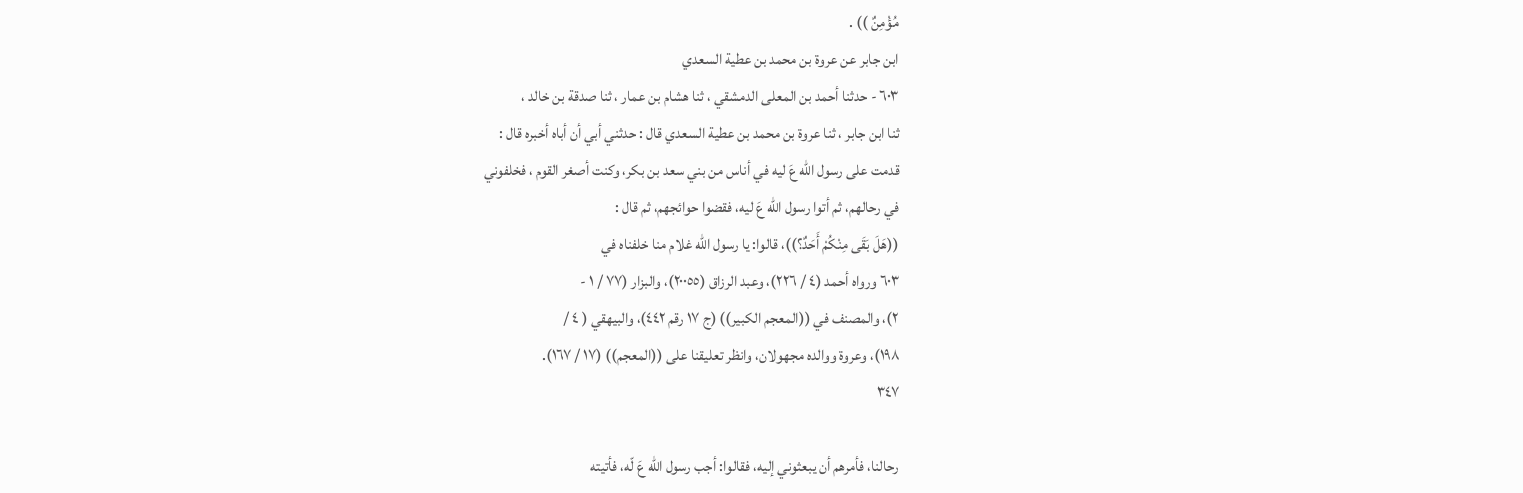مُؤْمِنٌ )) .
ابن جابر عن عروة بن محمد بن عطية السعدي
٦٠٣ - حدثنا أحمد بن المعلى الدمشقي ، ثنا هشام بن عمار ، ثنا صدقة بن خالد ،
ثنا ابن جابر ، ثنا عروة بن محمد بن عطية السعدي قال : حدثني أبي أن أباه أخبره قال :
قدمت على رسول اللّه عَ ليه في أناس من بني سعد بن بكر، وكنت أصغر القوم ، فخلفوني
في رحالهم، ثم أتوا رسول اللّه عَ ليه، فقضوا حوائجهم، ثم قال :
((هَلَ بَقَى مِنْكُمْ أَحَدٌ؟))، قالوا: يا رسول اللّه غلام منا خلفناه في
٦٠٣ ورواه أحمد (٤ / ٢٢٦)، وعبد الرزاق (٢٠٠٥٥)، والبزار (٧٧ / ١ -
٢)، والمصنف في ((المعجم الكبير)) (ج ١٧ رقم ٤٤٢)، والبيهقي ( ٤ /
١٩٨)، وعروة ووالده مجهولان، وانظر تعليقنا على ((المعجم)) (١٧ / ١٦٧).
٣٤٧

رحالنا، فأمرهم أن يبعثوني إليه، فقالوا: أجب رسول اللّه عَ لّه، فأتيته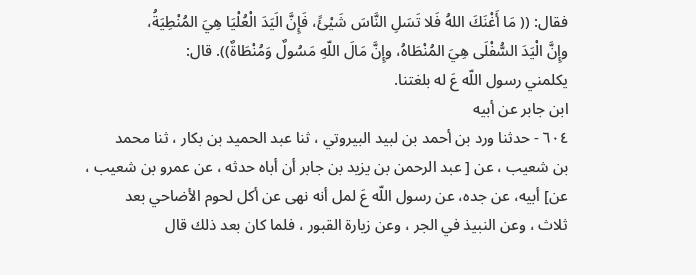فقال: (( مَا أَغْنَكَ اللهُ فَلا تَسَلِ النَّاسَ شَيْئً، فَإِنَّ الَيَدَ الْعُلْيَا هِيَ المُنْطِيَةُ،
وإِنَّ الْيَدَ السُّفْلَى هِيَ المُنْطَاهُ، وإِنَّ مَالَ اللّهِ مَسُولٌ وَمُنْطَاةٌ)). قال:
يكلمني رسول اللّه عَ له بلغتنا.
ابن جابر عن أبيه
٦٠٤ - حدثنا ورد بن أحمد بن لبيد البيروتي ، ثنا عبد الحميد بن بكار ، ثنا محمد
بن شعيب ، عن [ عبد الرحمن بن يزيد بن جابر أن أباه حدثه ، عن عمرو بن شعيب ،
عن] أبيه، عن جده، عن رسول اللّه عَ لمل أنه نهى عن أكل لحوم الأضاحي بعد
ثلاث ، وعن النبيذ في الجر ، وعن زيارة القبور ، فلما كان بعد ذلك قال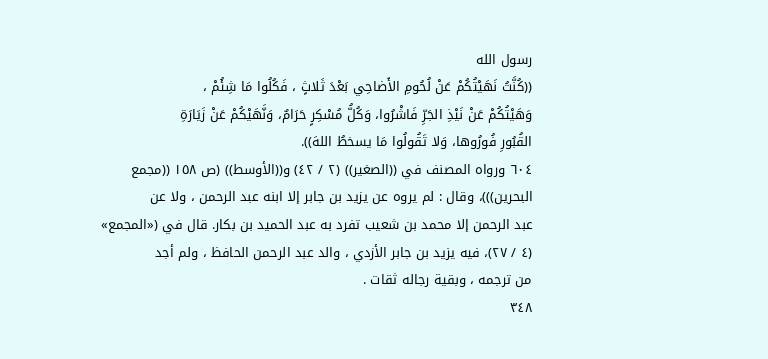رسول الله
((كُنَّتُ نَهَيْتُكُمْ عَنْ لُحُومِ الأَضاحِي بَعْدَ ثَلاثٍ ، فَكُلُوا مَا شِئُمْ ،
وَهَيْتُكُمْ عَنْ نَيْذِ الجَرِّ فَاشْرُوا، وَكُلُّ مُسْكِرٍ حَرَامٌ، وَنَّهَيْكُمْ عَنْ زَيَارَةِ
القُبُورِ فُورُوها، وَلا تَقُولُوا مَا يسخطُ اللهَ)).
٦٠٤ ورواه المصنف في ((الصغير)) (٢ / ٤٢) و((الأوسط)) (ص ١٥٨ ((مجمع
البحرين)))، وقال : لم يروه عن يزيد بن جابر إلا ابنه عبد الرحمن ، ولا عن
عبد الرحمن إلا محمد بن شعيب تفرد به عبد الحميد بن بكار. قال في («المجمع»
(٤ / ٢٧)، فيه يزيد بن جابر الأزدي ، والد عبد الرحمن الحافظ ، ولم أجد
من ترجمه ، وبقية رجاله ثقات .
٣٤٨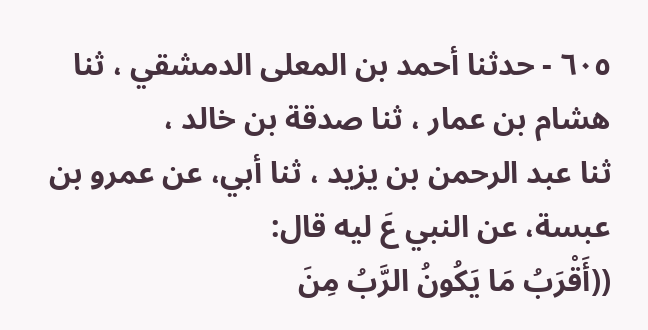٦٠٥ - حدثنا أحمد بن المعلى الدمشقي ، ثنا هشام بن عمار ، ثنا صدقة بن خالد ،
ثنا عبد الرحمن بن يزيد ، ثنا أبي، عن عمرو بن عبسة، عن النبي عَ ليه قال:
((أَقْرَبُ مَا يَكُونُ الرَّبُ مِنَ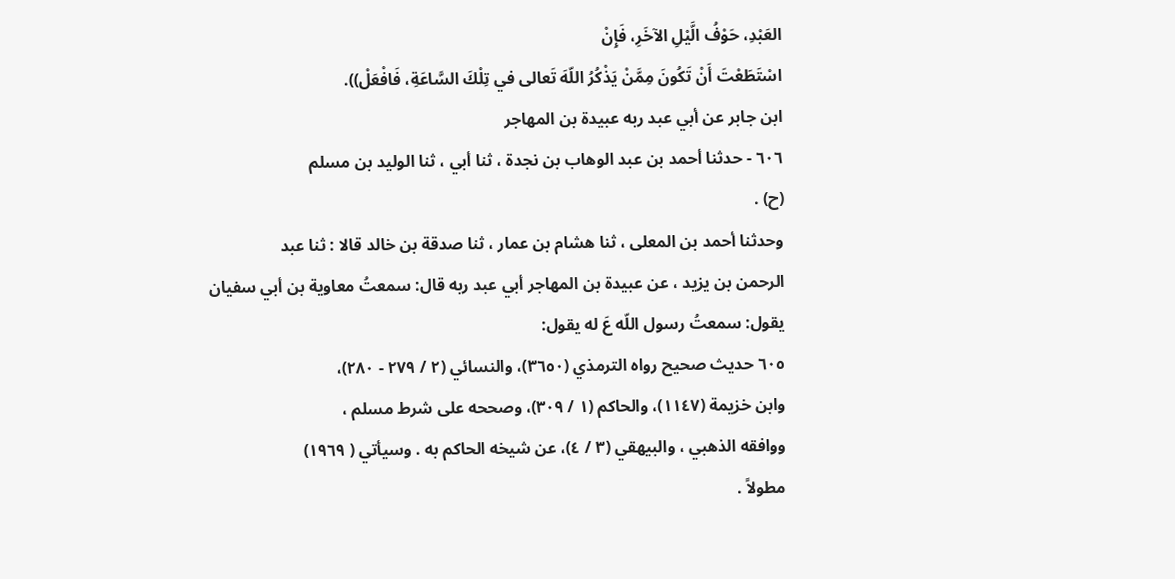العَبْدِ، حَوْفُ الَّيْلِ الآخَرِ، فَإِنْ
اسْتَطَعْتَ أَنْ تَكُونَ مِمَّنْ يَذْكُرُ اللّهَ تَعالى في تِلْكَ السَّاعَةِ، فَافْعَلْ)).
ابن جابر عن أبي عبد ربه عبيدة بن المهاجر
٦٠٦ - حدثنا أحمد بن عبد الوهاب بن نجدة ، ثنا أبي ، ثنا الوليد بن مسلم
(ح) .
وحدثنا أحمد بن المعلى ، ثنا هشام بن عمار ، ثنا صدقة بن خالد قالا : ثنا عبد
الرحمن بن يزيد ، عن عبيدة بن المهاجر أبي عبد ربه قال: سمعتُ معاوية بن أبي سفيان
يقول: سمعتُ رسول اللّه عَ له يقول:
٦٠٥ حديث صحيح رواه الترمذي (٣٦٥٠)، والنسائي (٢ / ٢٧٩ - ٢٨٠)،
وابن خزيمة (١١٤٧)، والحاكم (١ / ٣٠٩)، وصححه على شرط مسلم ،
ووافقه الذهبي ، والبيهقي (٣ / ٤)، عن شيخه الحاكم به . وسيأتي ( ١٩٦٩)
مطولاً .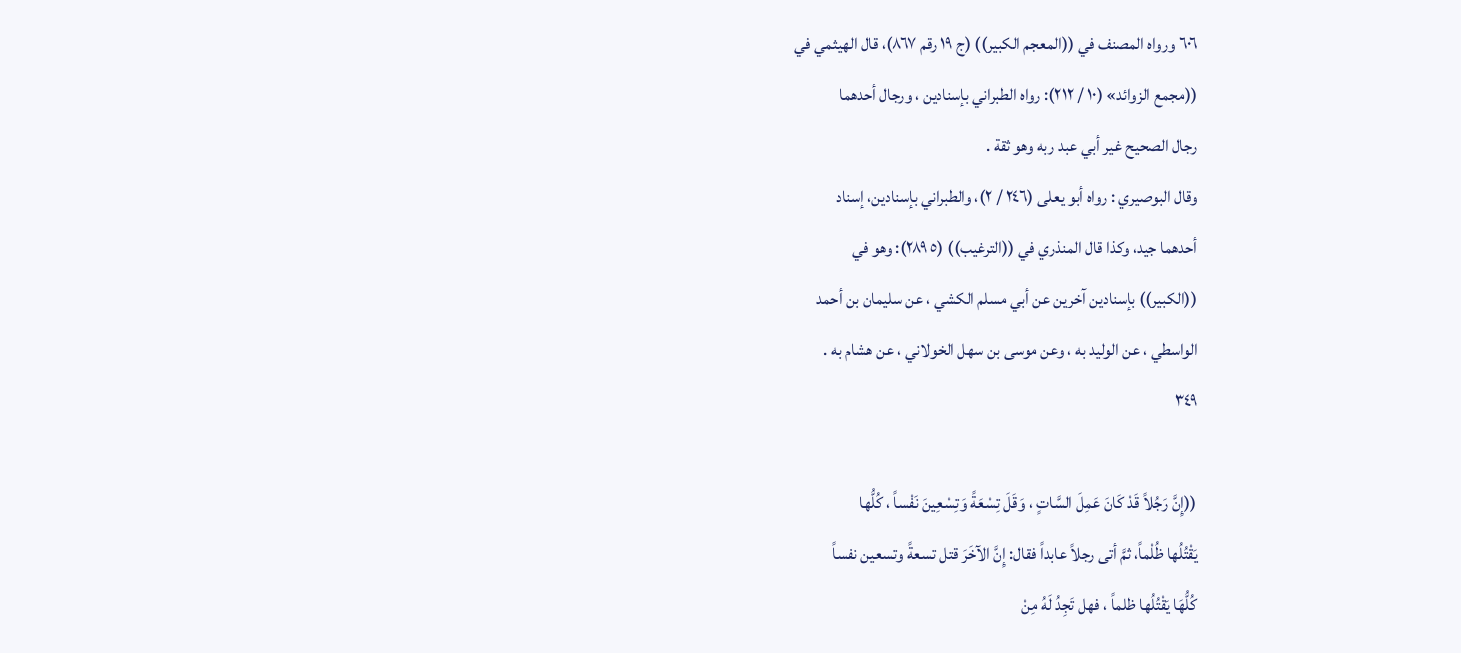٦٠٦ ورواه المصنف في ((المعجم الكبير)) (ج ١٩ رقم ٨٦٧)، قال الهيثمي في
((مجمع الزوائد» (١٠ / ٢١٢): رواه الطبراني بإسنادين ، ورجال أحدهما
رجال الصحيح غير أبي عبد ربه وهو ثقة .
وقال البوصيري : رواه أبو يعلى (٢٤٦ / ٢)، والطبراني بإسنادين، إسناد
أحدهما جيد، وكذا قال المنذري في ((الترغيب)) (٥ ٢٨٩): وهو في
((الكبير)) بإسنادين آخرين عن أبي مسلم الكشي ، عن سليمان بن أحمد
الواسطي ، عن الوليد به ، وعن موسى بن سهل الخولاني ، عن هشام به .
٣٤٩

((إِنَّ رَجُلاً قَدْ كَانَ عَمِلَ السَّاتٍ ، وَقَلَ تِسْعَةً وَتِسْعِينَ نَفْساً ، كُلُّها
يَقْتُلُها ظُلْماً، ثمَّ أتى رجلاً عابداً فقال: إِنَّ الآخَرَ قتل تسعةً وتسعين نفساً
كُلُّهَا يَقْتُلُها ظلماً ، فهل تَجِدُ لَهُ مِنْ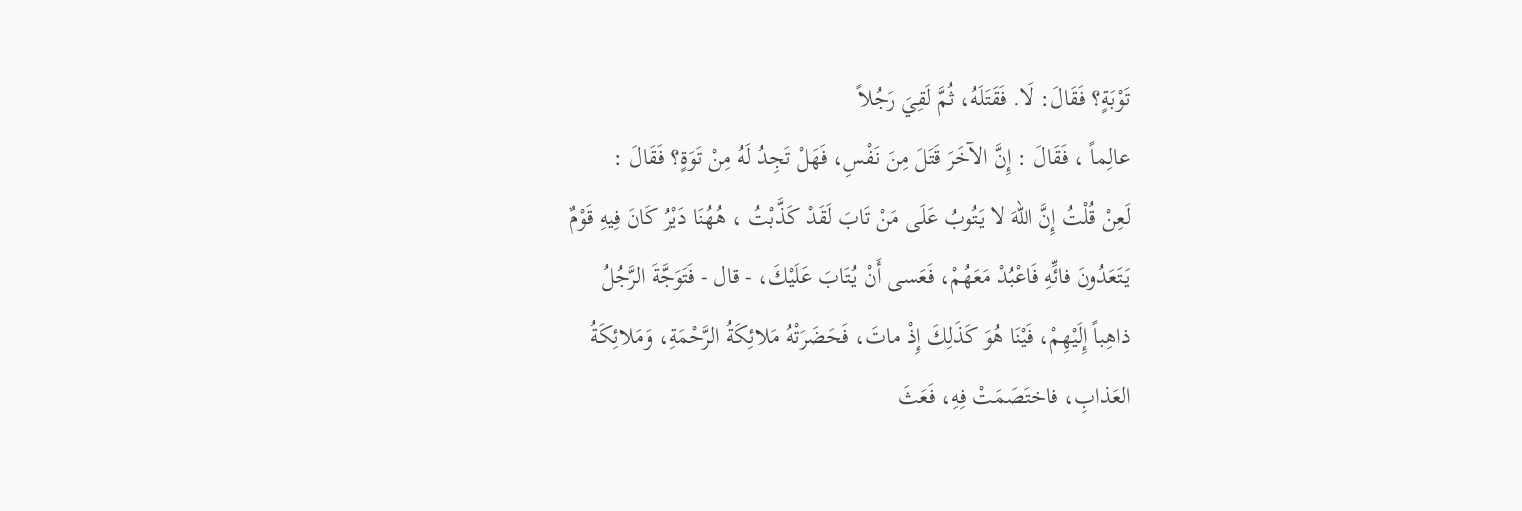تَوْبَةٍ؟ فَقَالَ: لَا. فَقَتَلَهُ، ثُمَّ لَقِيَ رَجُلاً
عالِماً ، فَقَالَ : إِنَّ الآخَرَ قَتَلَ مِنَ نَفْسِ، فَهَلْ تَجِدُ لَهُ مِنْ تَوَةٍ؟ فَقَالَ :
لَعِنْ قُلْتُ إِنَّ اللّهَ لا يَتُوبُ عَلَى مَنْ تَابَ لَقَدْ كَذَّبْتُ ، هُهُنَا دَيْرُ كَانَ فِيهِ قَوْمٌ
يَتَعَدُونَ فائِّهِ فَاعْبُدْ مَعَهُمْ، فَعَسى أَنْ يُتَابَ عَلَيْكَ، - قال - فَتَوَجَّةَ الرَّجُلُ
ذاهِباً إِلَيْهِمْ، فَيْنَا هُوَ كَذَلِكَ إِذْ ماتَ، فَحَضَرَتْهُ مَلائِكَةُ الرَّحْمَةِ، وَمَلائِكَةُ
العَذابِ، فاختَصَمَتْ فِهِ، فَعَثَ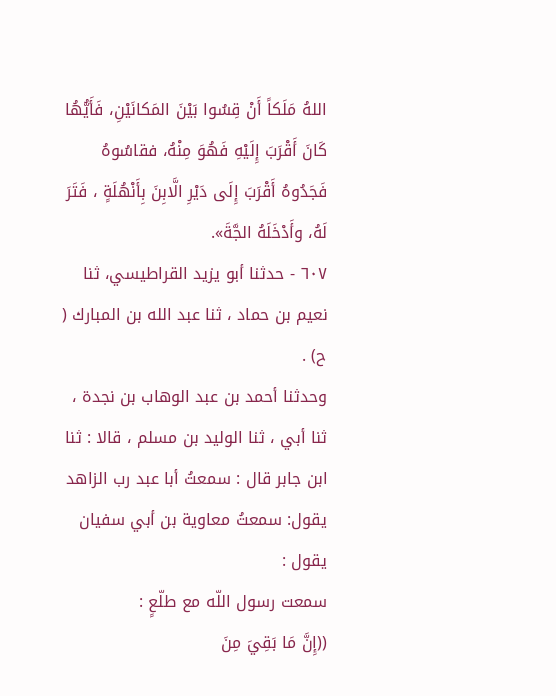اللهُ مَلَكاً أَنْ قِسُوا بَيْنَ المَكانَيْنِ، فَأَيُّهُا
كَانَ أَقْرَبَ إِلَيْهِ فَهُوَ مِنْهُ، فقاسُوهُ فَجَدُوهُ أَقْرَبَ إِلَى دَيْرِ الَّابِنَ بِأَنْهُلَةٍ ، فَتَرَ
لَهُ، وأَدْخَلَهُ الجَّةَ».
٦٠٧ - حدثنا أبو يزيد القراطيسي، ثنا نعيم بن حماد ، ثنا عبد الله بن المبارك ( ح) .
وحدثنا أحمد بن عبد الوهاب بن نجدة ، ثنا أبي ، ثنا الوليد بن مسلم ، قالا : ثنا
ابن جابر قال : سمعتُ أبا عبد رب الزاهد يقول: سمعتُ معاوية بن أبي سفيان يقول :
سمعت رسول اللّه مع طلّعٍ :
((إِنَّ مَا بَقِيَ مِنَ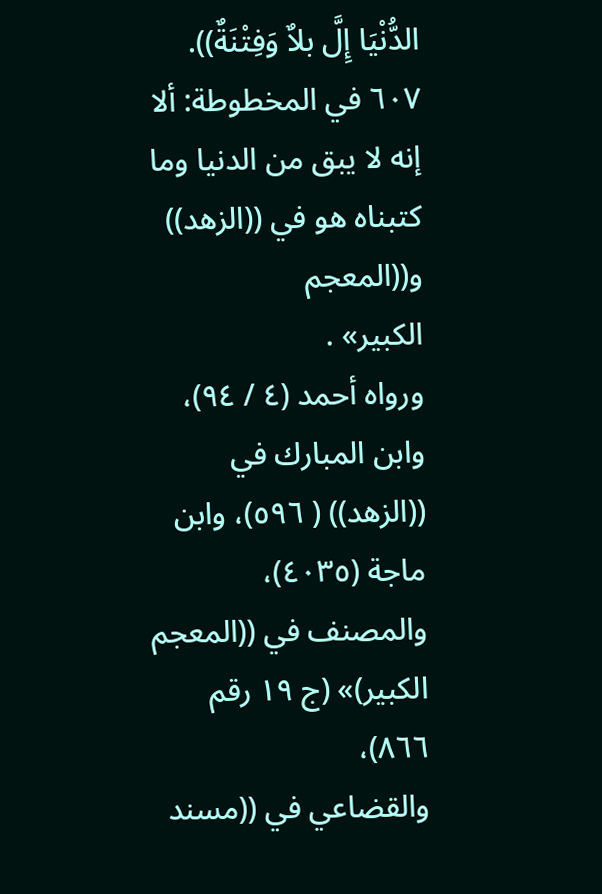الدُّنْيَا إِلَّ بلاٌ وَفِتْنَةٌ)).
٦٠٧ في المخطوطة: ألا إنه لا يبق من الدنيا وما كتبناه هو في ((الزهد)) و((المعجم
الكبير» .
ورواه أحمد (٤ / ٩٤)، وابن المبارك في ((الزهد)) ( ٥٩٦)، وابن
ماجة (٤٠٣٥)، والمصنف في ((المعجم الكبير)» (ج ١٩ رقم ٨٦٦)،
والقضاعي في ((مسند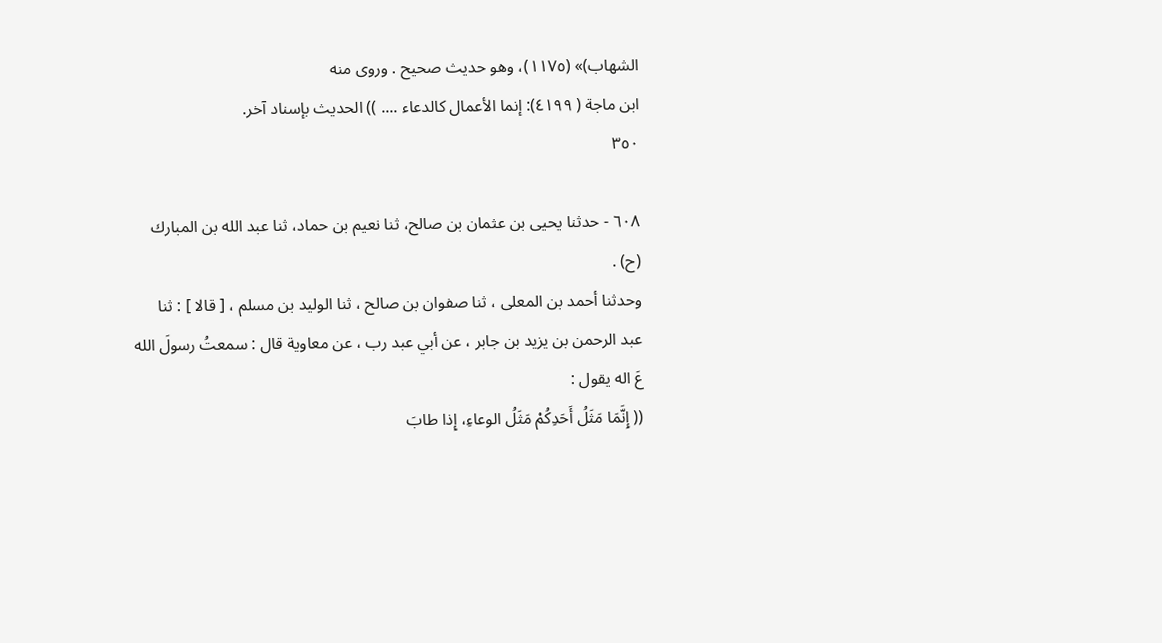الشهاب)» (١١٧٥)، وهو حديث صحيح . وروى منه
ابن ماجة ( ٤١٩٩): إنما الأعمال كالدعاء .... )) الحديث بإسناد آخر.
٣٥٠

٦٠٨ - حدثنا يحيى بن عثمان بن صالح، ثنا نعيم بن حماد، ثنا عبد الله بن المبارك
(ح) .
وحدثنا أحمد بن المعلى ، ثنا صفوان بن صالح ، ثنا الوليد بن مسلم ، [ قالا ] : ثنا
عبد الرحمن بن يزيد بن جابر ، عن أبي عبد رب ، عن معاوية قال : سمعتُ رسولَ الله
عَ اله يقول :
(( إِنَّمَا مَثَلُ أَحَدِكُمْ مَثَلُ الوعاءِ، إِذا طابَ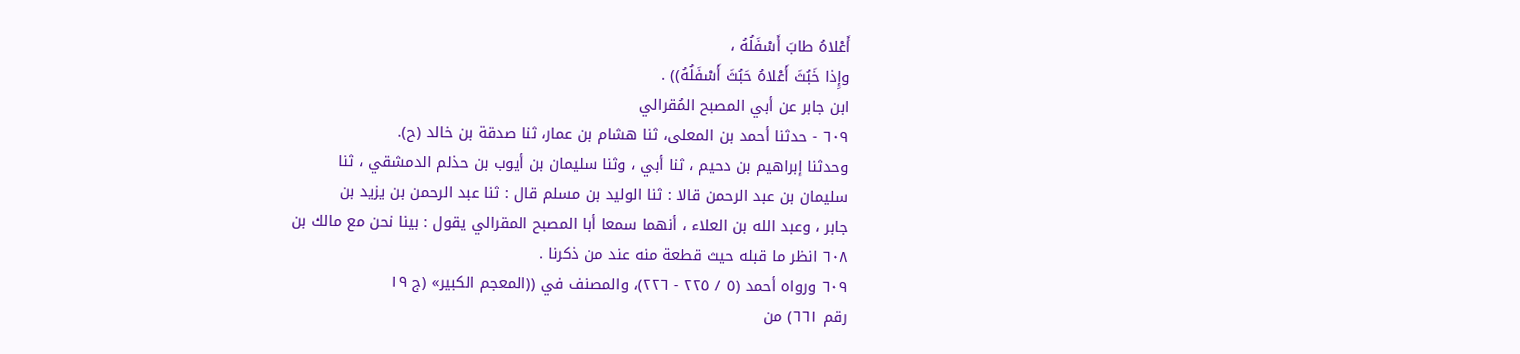أَعْلاهُ طابَ أَسْفَلُهُ ،
وإِذا خَبُثَ أَعْلاهُ حَبُثَ أَسْفَلُهُ)) .
ابن جابر عن أبي المصبح المُقرالي
٦٠٩ - حدثنا أحمد بن المعلى، ثنا هشام بن عمار، ثنا صدقة بن خالد (ح).
وحدثنا إبراهيم بن دحيم ، ثنا أبي ، وثنا سليمان بن أيوب بن حذلم الدمشقي ، ثنا
سليمان بن عبد الرحمن قالا : ثنا الوليد بن مسلم قال : ثنا عبد الرحمن بن يزيد بن
جابر ، وعبد الله بن العلاء ، أنهما سمعا أبا المصبح المقرالي يقول : بينا نحن مع مالك بن
٦٠٨ انظر ما قبله حيث قطعة منه عند من ذكرنا .
٦٠٩ ورواه أحمد (٥ / ٢٢٥ - ٢٢٦)، والمصنف في ((المعجم الكبير» (ج ١٩
رقم ٦٦١) من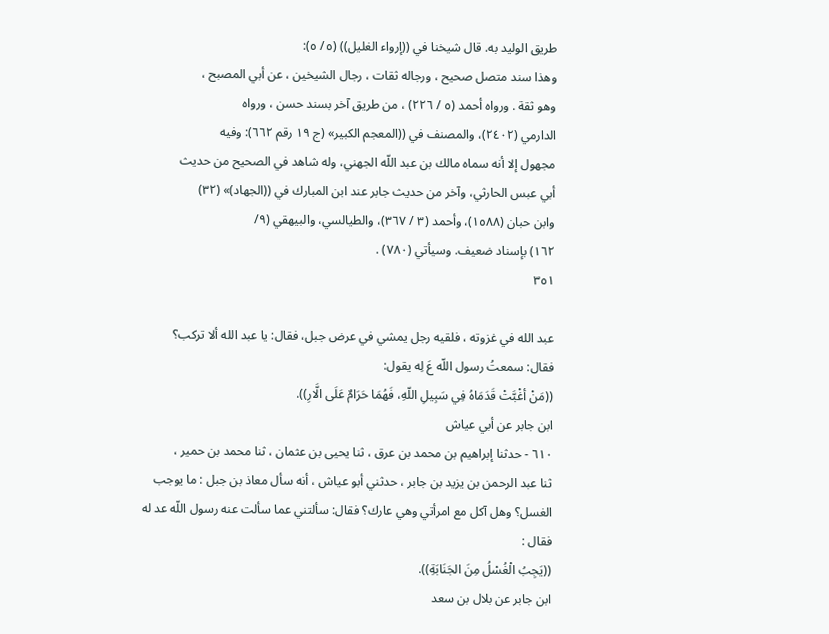طريق الوليد به. قال شيخنا في ((إرواء الغليل)) (٥/ ٥):
وهذا سند متصل صحيح ، ورجاله ثقات ، رجال الشيخين ، عن أبي المصبح ،
وهو ثقة . ورواه أحمد (٥ / ٢٢٦) ، من طريق آخر بسند حسن ، ورواه
الدارمي (٢٤٠٢)، والمصنف في ((المعجم الكبير» (ج ١٩ رقم ٦٦٢): وفيه
مجهول إلا أنه سماه مالك بن عبد اللّه الجهني، وله شاهد في الصحيح من حديث
أبي عبس الحارثي، وآخر من حديث جابر عند ابن المبارك في ((الجهاد)» (٣٢)
وابن حبان (١٥٨٨)، وأحمد (٣ / ٣٦٧)، والطيالسي، والبيهقي (٩/
١٦٢) بإسناد ضعيف. وسيأتي (٧٨٠) .
٣٥١

عبد الله في غزوته ، فلقيه رجل يمشي في عرض جبل، فقال: يا عبد الله ألا تركب؟
فقال: سمعتُ رسول اللّه عَ لِه يقول:
((مَنْ أغْبَّتْ قَدَمَاهُ فِي سَبِيلِ اللّهِ، فَهُمَا حَرَامٌ عَلَى الَّارِ)).
ابن جابر عن أبي عياش
٦١٠ - حدثنا إبراهيم بن محمد بن عرق ، ثنا يحيى بن عثمان ، ثنا محمد بن حمير ،
ثنا عبد الرحمن بن يزيد بن جابر ، حدثني أبو عياش ، أنه سأل معاذ بن جبل : ما يوجب
الغسل؟ وهل آكل مع امرأتي وهي عارك؟ فقال: سألتني عما سألت عنه رسول اللّه عد له
فقال :
((يَجِبُ الْغُسْلُ مِنَ الجَنَابَةِ)).
ابن جابر عن بلال بن سعد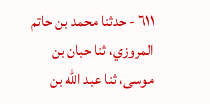٦١١ - حدثنا محمد بن حاتم المروزي، ثنا حبان بن موسى، ثنا عبد الله بن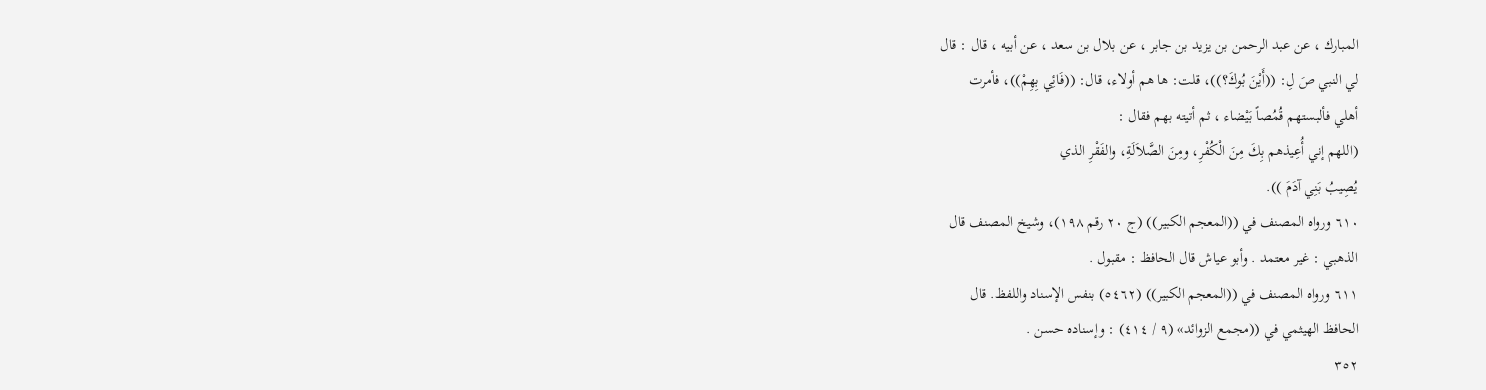المبارك ، عن عبد الرحمن بن يزيد بن جابر ، عن بلال بن سعد ، عن أبيه ، قال : قال
لي النبي صَ لِ: ((أَيْنَ بُوكَ؟))، قلت: ها هم أولاء، قال: ((فَائِي بِهِمْ))، فأمرت
أهلي فألبستهم قُمُصاً بَيْضاء ، ثم أتيته بهم فقال :
(اللهم إني أُعِيذهم بِكَ مِنَ الْكُفْرِ، ومِنَ الصَّلاَلَةِ، والفَقْرِ الذي
يُصِيبُ بَنِي آدَمَ )).
٦١٠ ورواه المصنف في ((المعجم الكبير)) (ج ٢٠ رقم ١٩٨)، وشيخ المصنف قال
الذهبي : غير معتمد . وأبو عياش قال الحافظ : مقبول .
٦١١ ورواه المصنف في ((المعجم الكبير)) (٥٤٦٢) بنفس الإسناد واللفظ. قال
الحافظ الهيثمي في ((مجمع الزوائد» (٩ / ٤١٤) : وإسناده حسن .
٣٥٢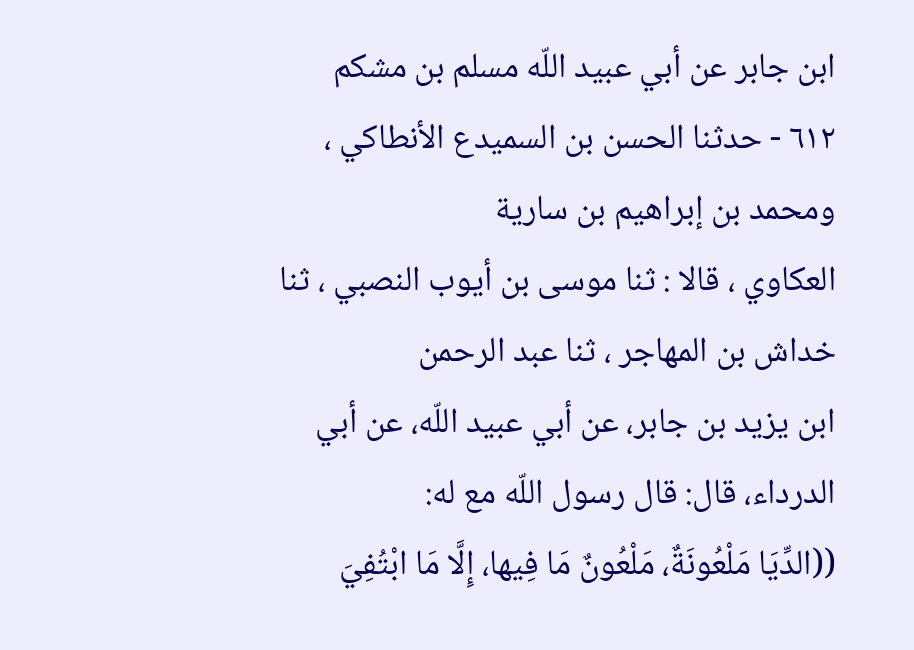ابن جابر عن أبي عبيد اللّه مسلم بن مشكم
٦١٢ - حدثنا الحسن بن السميدع الأنطاكي ، ومحمد بن إبراهيم بن سارية
العكاوي ، قالا : ثنا موسى بن أيوب النصبي ، ثنا خداش بن المهاجر ، ثنا عبد الرحمن
ابن يزيد بن جابر، عن أبي عبيد اللّه، عن أبي الدرداء، قال: قال رسول اللّه مع له:
((الدِّيَا مَلْعُونَةٌ، مَلْعُونٌ مَا فِيها، إِلَّا مَا ابْتُفِيَ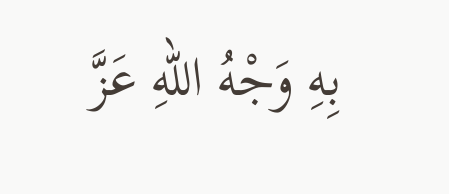بِهِ وَجْهُ اللّهِ عَزَّ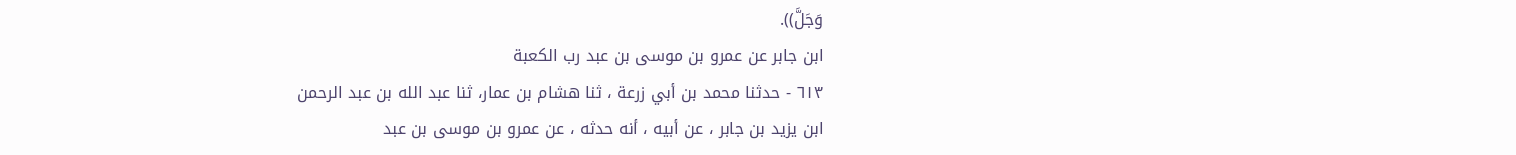وَجَلَّ)).
ابن جابر عن عمرو بن موسى بن عبد رب الكعبة
٦١٣ - حدثنا محمد بن أبي زرعة ، ثنا هشام بن عمار، ثنا عبد الله بن عبد الرحمن
ابن يزيد بن جابر ، عن أبيه ، أنه حدثه ، عن عمرو بن موسى بن عبد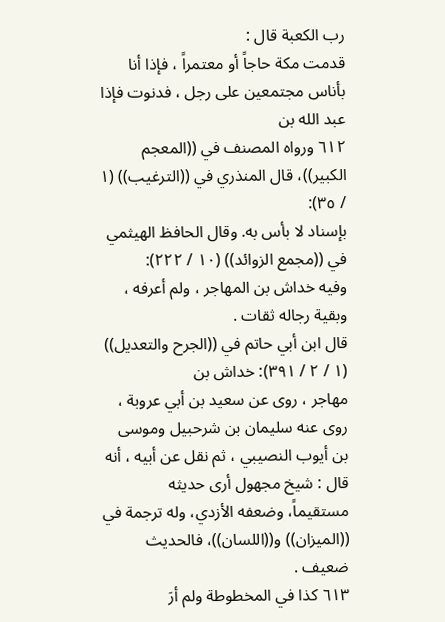رب الكعبة قال :
قدمت مكة حاجاً أو معتمراً ، فإذا أنا بأناس مجتمعين على رجل ، فدنوت فإذا عبد الله بن
٦١٢ ورواه المصنف في ((المعجم الكبير))، قال المنذري في ((الترغيب)) (١ / ٣٥):
بإسناد لا بأس به. وقال الحافظ الهيثمي في ((مجمع الزوائد)) (١٠ / ٢٢٢):
وفيه خداش بن المهاجر ، ولم أعرفه ، وبقية رجاله ثقات .
قال ابن أبي حاتم في ((الجرح والتعديل)) (١ / ٢ / ٣٩١): خداش بن
مهاجر ، روى عن سعيد بن أبي عروبة ، روى عنه سليمان بن شرحبيل وموسى
بن أيوب النصيبي ، ثم نقل عن أبيه ، أنه قال : شيخ مجهول أرى حديثه
مستقيماً، وضعفه الأزدي، وله ترجمة في ((الميزان)) و((اللسان))، فالحديث
ضعيف .
٦١٣ كذا في المخطوطة ولم أرَ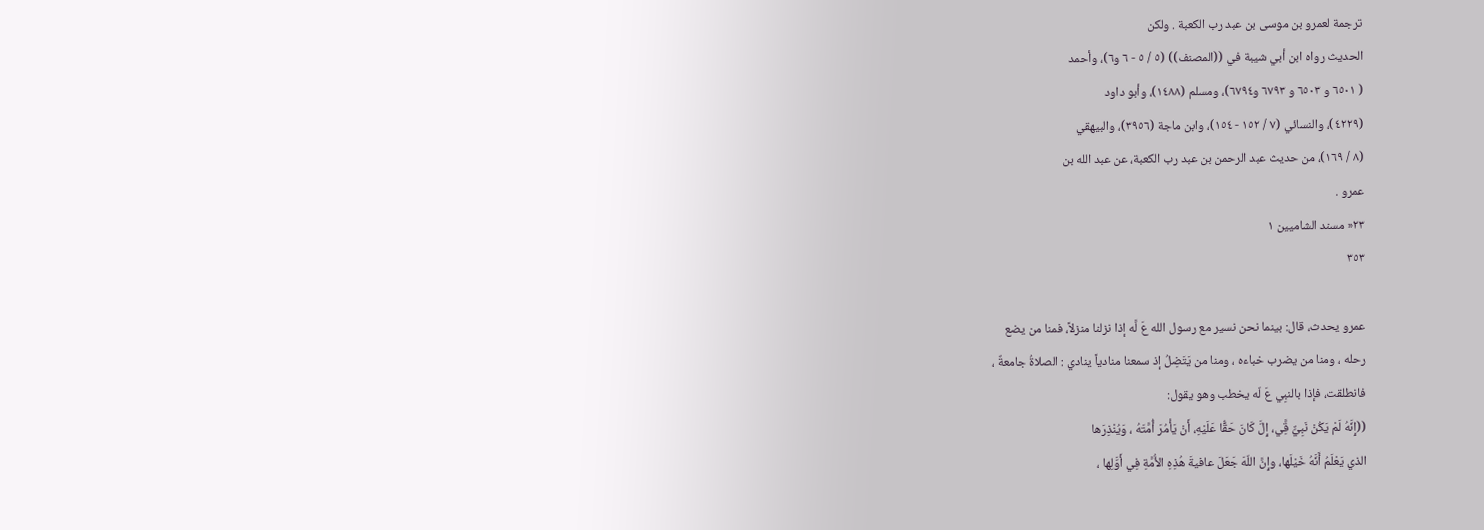ترجمة لعمرو بن موسى بن عبد رب الكعبة . ولكن
الحديث رواه ابن أبي شيبة في ((المصنف)) (٥ / ٥ - ٦ و٦)، وأحمد
( ٦٥٠١ و ٦٥٠٣ و ٦٧٩٣ و٦٧٩٤)، ومسلم (١٤٨٨)، وأبو داود
(٤٢٢٩)، والنسائي (٧ / ١٥٢ - ١٥٤)، وابن ماجة (٣٩٥٦)، والبيهقي
(٨ / ١٦٩)، من حديث عبد الرحمن بن عبد رب الكعبة، عن عبد الله بن
عمرو .
٢٣« مسند الشاميين ١
٣٥٣

عمرو يحدث، قال: بينما نحن نسير مع رسول الله عَ لَّه إذا نزلنا منزلاً، فمنا من يضع
رحله ، ومنا من يضرب خباءه ، ومنا من يَتَضِلُ إذ سمعنا منادياً ينادي : الصلاةُ جامعةٌ ،
فانطلقت، فإذا بالنبِي عَ لّه يخطب وهو يقول:
((إِنَّهُ لَمْ يَكُنْ نَبِيٌّ قَِّي، إِلَّ كَانَ حَقًّا عَلَيْهِ، أَنْ يَأْمُرَ أُمَّتَهُ ، وَيُنْذِرَها
الذي يَعْلَمُ أَنَّهُ خَيْلَها، وإِنَّ اللّهَ جَعَلَ عافيةَ هُذِهِ الأُمَّةِ فِي أَوَّلِها ،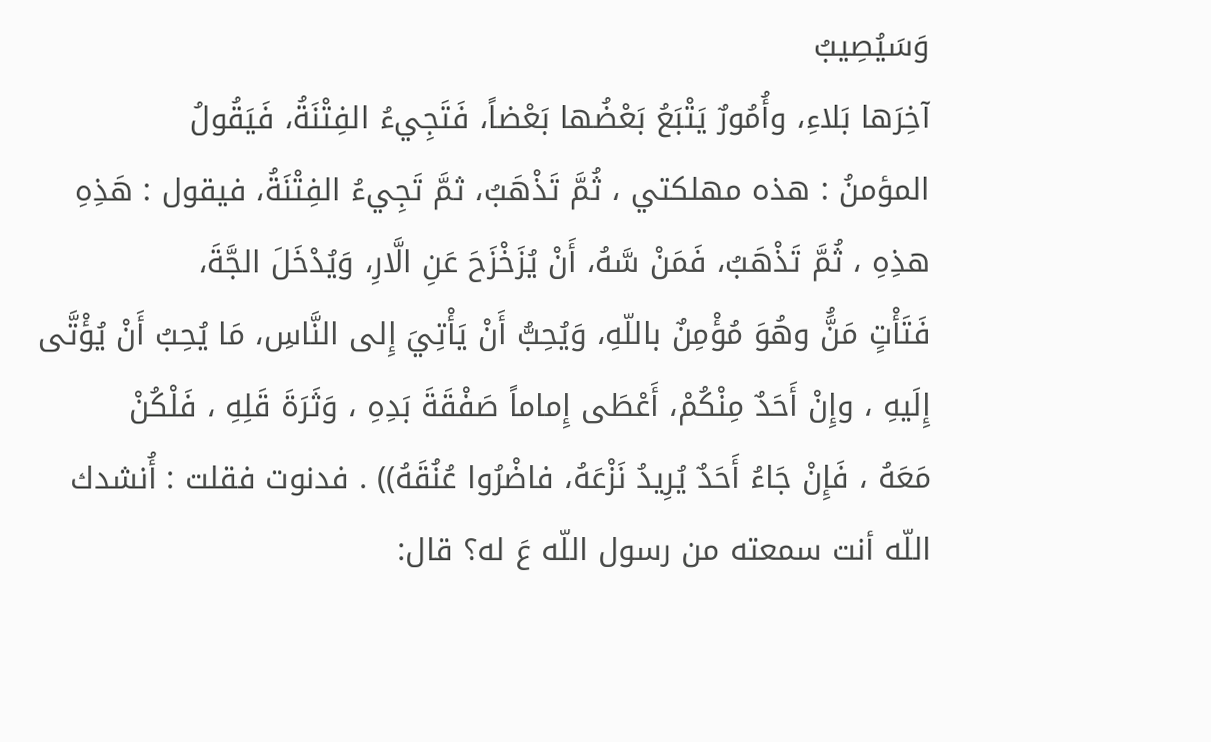وَسَيُصِيبُ
آخِرَها بَلاءِ، وأُمُورٌ يَتْبَعُ بَعْضُها بَعْضاً، فَتَجِيءُ الفِتْنَةُ، فَيَقُولُ
المؤمنُ : هذه مهلكتي ، ثُمَّ تَذْهَبُ، ثمَّ تَجِيءُ الفِتْنَةُ، فيقول : هَذِهِ
هذِهِ ، ثُمَّ تَذْهَبُ، فَمَنْ سَّهُ، أَنْ يُزَخْزَحَ عَنِ الَّارِ، وَيُدْخَلَ الجَّةَ،
فَتَأْتٍ مَنَُّ وهُوَ مُؤْمِنٌ باللّهِ، وَيُحِبُّ أَنْ يَأْتِيَ إِلى النَّاسِ، مَا يُحِبُ أَنْ يُؤْتَّى
إِلَيهِ ، وإِنْ أَحَدٌ مِنْكُمْ، أَعْطَى إِماماً صَفْقَةَ بَدِهِ ، وَثَرَةَ قَلِهِ ، فَلْكُنْ
مَعَهُ ، فَإِنْ جَاءُ أَحَدٌ يُرِيدُ نَزْعَهُ، فاضْرُوا عُنُقَهُ)) . فدنوت فقلت : أُنشدك
اللّه أنت سمعته من رسول اللّه عَ له؟ قال: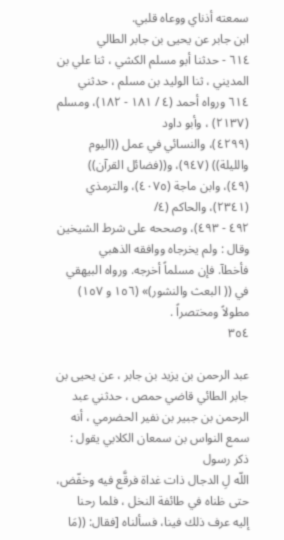سمعته أذناي ووعاه قلبي.
ابن جابر عن يحيى بن جابر الطالي
٦١٤ - حدثنا أبو مسلم الكشي ، ثنا علي بن المديني ، ثنا الوليد بن مسلم ، حدثني
٦١٤ ورواه أحمد (٤ / ١٨١ - ١٨٢)، ومسلم (٢١٣٧) ، وأبو داود
(٤٢٩٩)، والنسائي في عمل ((اليوم والليلة)) (٩٤٧)، و((فضائل القرآن))
(٤٩)، وابن ماجة (٤٠٧٥)، والترمذي (٢٣٤١)، والحاكم (٤/
٤٩٢ - ٤٩٣)، وصححه على شرط الشيخين وقال : ولم يخرجاه ووافقه الذهبي
فأخطآ. فإن مسلماً أخرجه. ورواه البيهقي في (( البعث والنشور)» (١٥٦ و ١٥٧)
مطولاً ومختصراً .
٣٥٤

عبد الرحمن بن يزيد بن جابر ، عن يحيى بن جابر الطائي قاضي حمص ، حدثني عبد
الرحمن بن جبير بن نفير الحضرمي ، أنه سمع النواس بن سمعان الكلابي يقول : ذكر رسول
اللّه لِ الدجال ذات غداة فرقَّع فيه وخفّض، حتى ظناه في طائفة النخل ، فلما رحنا
إليه عرف ذلك فينا، فسألناه [فقال: ((مَا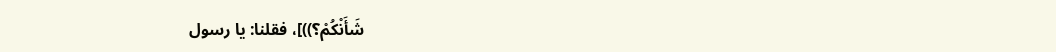شَأَنْكُمْ؟))]، فقلنا: يا رسول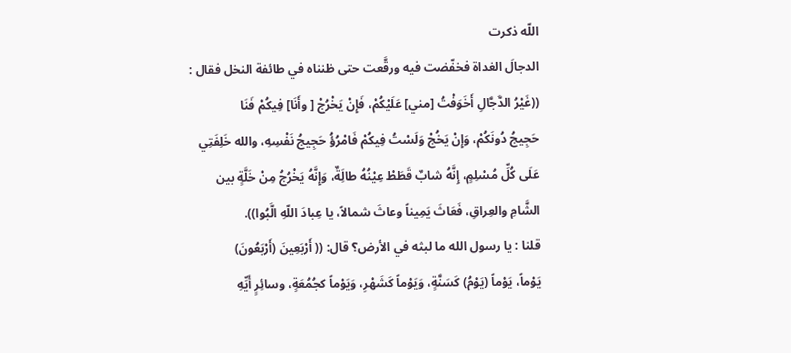اللّه ذكرت
الدجالَ الغداة فخفّضت فيه ورقَّعت حتى ظنناه في طائفة النخل فقال :
((غَيْرُ الدَّجَّالِ أَخَوَفْتُ [مني] عَلَيْكُمْ، فَإِنْ يَخْرُجْ [ وأَنَا] فِيكُمْ فَنَا
حَجِيجُ دُونَكُمْ، وَإِنْ يَخُجْ وَلَسْتُ فِيكُمْ فَامْرُؤُ حَجِيجُ نَفْسِهِ، والله خَلِفَتِي
عَلَى كُلِّ مُسْلِمٍ، إِنَّهُ شابٌ قَطَطْ عِيْنُهُ طالَِةٌ، وَإِنَّهُ يَخْرُجُ مِنْ خَلَّةٍ بين
الشَّامِ والعِراقِ، فَعَاثَ يَمِيناً وعاثَ شمالاً، يا عِبادَ اللّهِ الَّبُوا)).
قلنا : يا رسول الله ما لبثه في الأرض؟ قال: (( أَرْبَعِينَ (أَرْبَعُونَ)
يَوْماً، يَوْماً (يَوْمُ) كَسَنَّةٍ، وَيَوْماً كَشَهْرِ، وَيَوْماً كجُمُعَةٍ، وسائِرٍ أَيِّهِ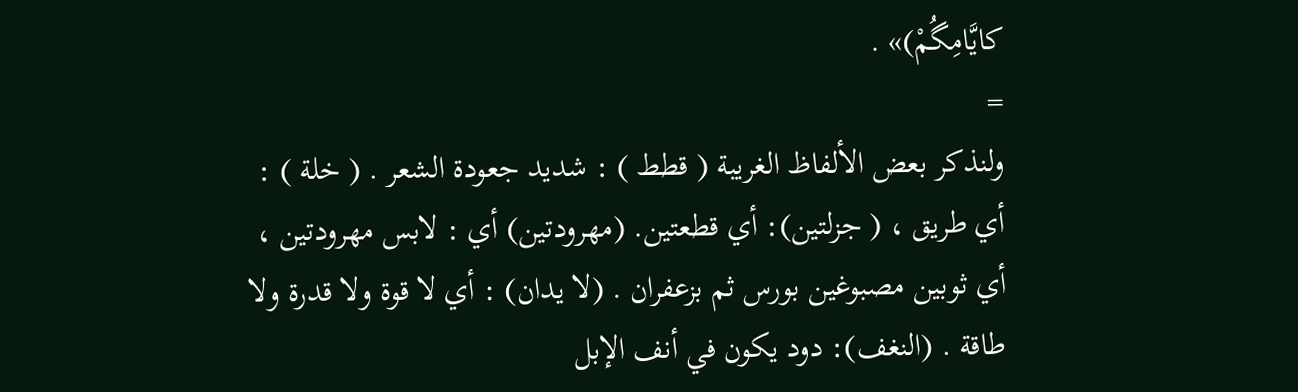کایَّامِگُمْ)» .
=
ولنذكر بعض الألفاظ الغريبة ( قطط ) : شديد جعودة الشعر . ( خلة ) :
أي طريق ، ( جزلتين): أي قطعتين. (مهرودتين) أي : لابس مهرودتين ،
أي ثوبين مصبوغين بورس ثم بزعفران . (لا يدان) : أي لا قوة ولا قدرة ولا
طاقة . (النغف): دود يكون في أنف الإبل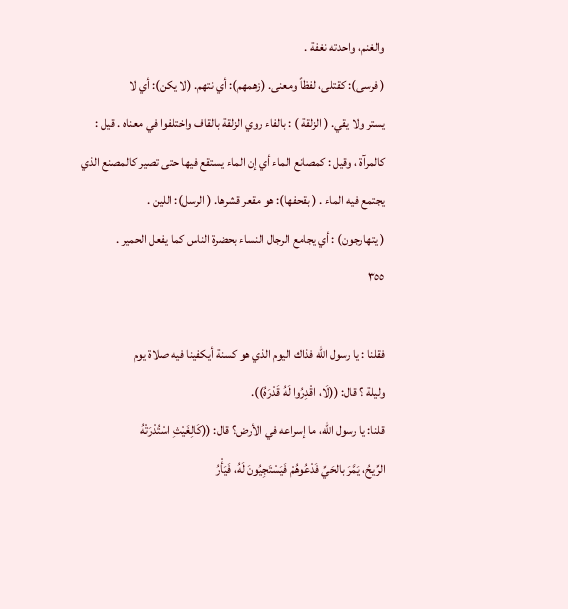والغنم، واحدته نغفة .
( فرسى): كقتلى، لفظاً ومعنى. (زهمهم): أي نتهم. (لا يكن): أي لا
يستر ولا يقي. ( الزلقة ) : بالفاء روي الزلقة بالقاف واختلفوا في معناه . قيل :
كالمرآة ، وقيل : كمصانع الماء أي إن الماء يستقع فيها حتى تصير كالمصنع الذي
يجتمع فيه الماء . ( بقحفها): هو مقعر قشرها. ( الرسل): اللين .
( يتهارجون) : أي يجامع الرجال النساء بحضرة الناس كما يفعل الحمير .
٣٥٥

فقلنا : يا رسول اللّه فذاك اليوم الذي هو كسنة أيكفينا فيه صلاة يوم
وليلة ؟ قال: ((لَا، اقْدِرُوا لَهُ قَدْرَهُ)).
قلنا: يا رسول الله، ما إسراعه في الأرض؟ قال: ((كَالِغَيْثِ اسْتُدْرَتْهُ
الرِّيحُ، يَمَّرَ بالحَيِّ فَدْعُوهُمْ فَيَسْتَجِيُونَ لَهُ، فَيَأْرُ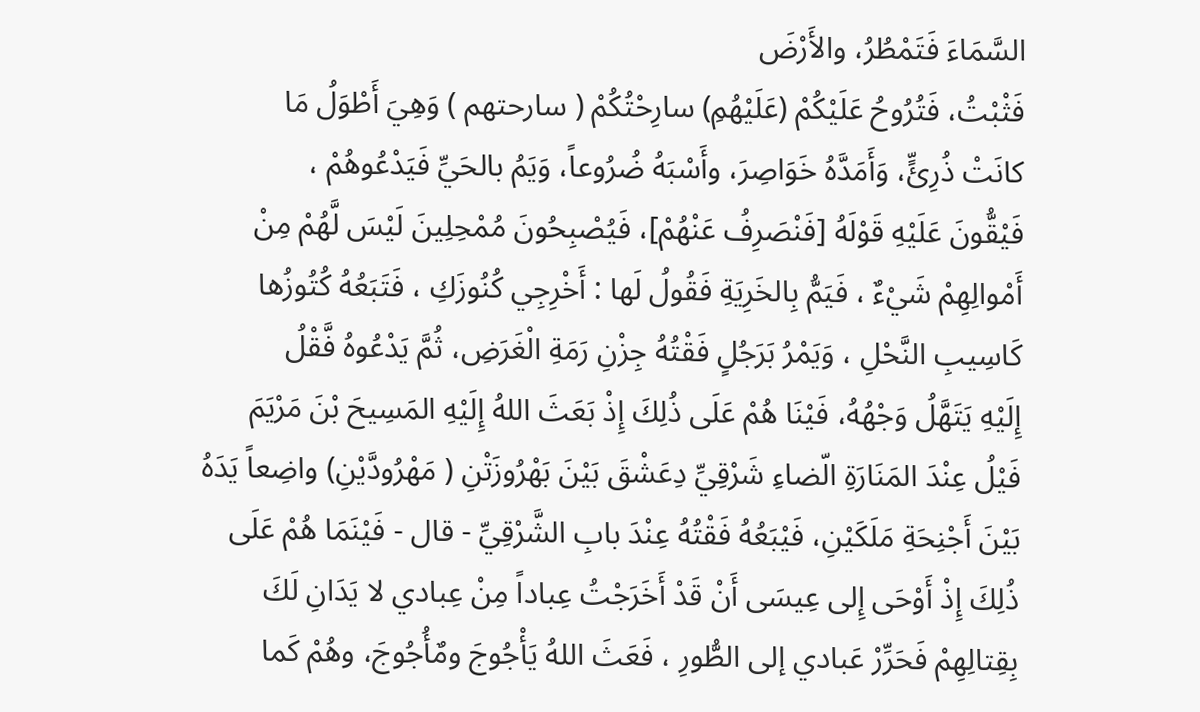السَّمَاءَ فَتَمْطُرُ، والأَرْضَ
فَثْبْتُ، فَتُرُوحُ عَلَيْكُمْ (عَلَيْهُمِ) سارِحْتُكُمْ ( سارحتهم ) وَهِيَ أَطْوَلُ مَا
كانَتْ ذُرِئٍّ، وَأَمَدَّهُ خَوَاصِرَ، وأَسْبَهُ ضُرُوعاً، وَيَمُ بالحَيِّ فَيَدْعُوهُمْ ،
فَيْقُّونَ عَلَيْهِ قَوْلَهُ [فَنْصَرِفُ عَنْهُمْ]، فَيُصْبِحُونَ مُمْحِلِينَ لَيْسَ لَّهُمْ مِنْ
أَمْوالِهِمْ شَيْءٌ ، فَيَمُّ بِالخَرِيَةِ فَقُولُ لَها : أَخْرِجِي كُنُوزَكِ ، فَتَبَعُهُ كُتُوزُها
كَاسِيبِ النَّحْلِ ، وَيَمْرُ بَرَجُلٍ فَقْتُهُ جِزْنِ رَمَةِ الْغَرَضِ، ثُمَّ يَدْعُوهُ فَّقْلُ
إِلَيْهِ يَتَهَّلُ وَجْهُهُ، فَيْنَا هُمْ عَلَى ذُلِكَ إِذْ بَعَثَ اللهُ إِلَيْهِ المَسِيحَ بْنَ مَرْيَمَ
فَيْلُ عِنْدَ المَنَارَةِ الّضاءِ شَرْقِيِّ دِعَشْقَ بَيْنَ بَهْرُوزَتْنِ ( مَهْرُودَّيْنِ) واضِعاً يَدَهُ
بَيْنَ أَجْنِحَةِ مَلَكَيْنِ، فَيْبَعُهُ فَقْتُهُ عِنْدَ بابِ الشَّرْقِيِّ - قال - فَيْنَمَا هُمْ عَلَى
ذُلِكَ إِذْ أَوْحَى إِلى عِيسَى أَنْ قَدْ أَخَرَجْتُ عِباداً مِنْ عِبادي لا يَدَانِ لَكَ
بِقِتالِهِمْ فَحَرِّرْ عَبادي إلى الطُّورِ ، فَعَثَ اللهُ يَأْجُوجَ ومٌأُجُوجَ، وهُمْ كَما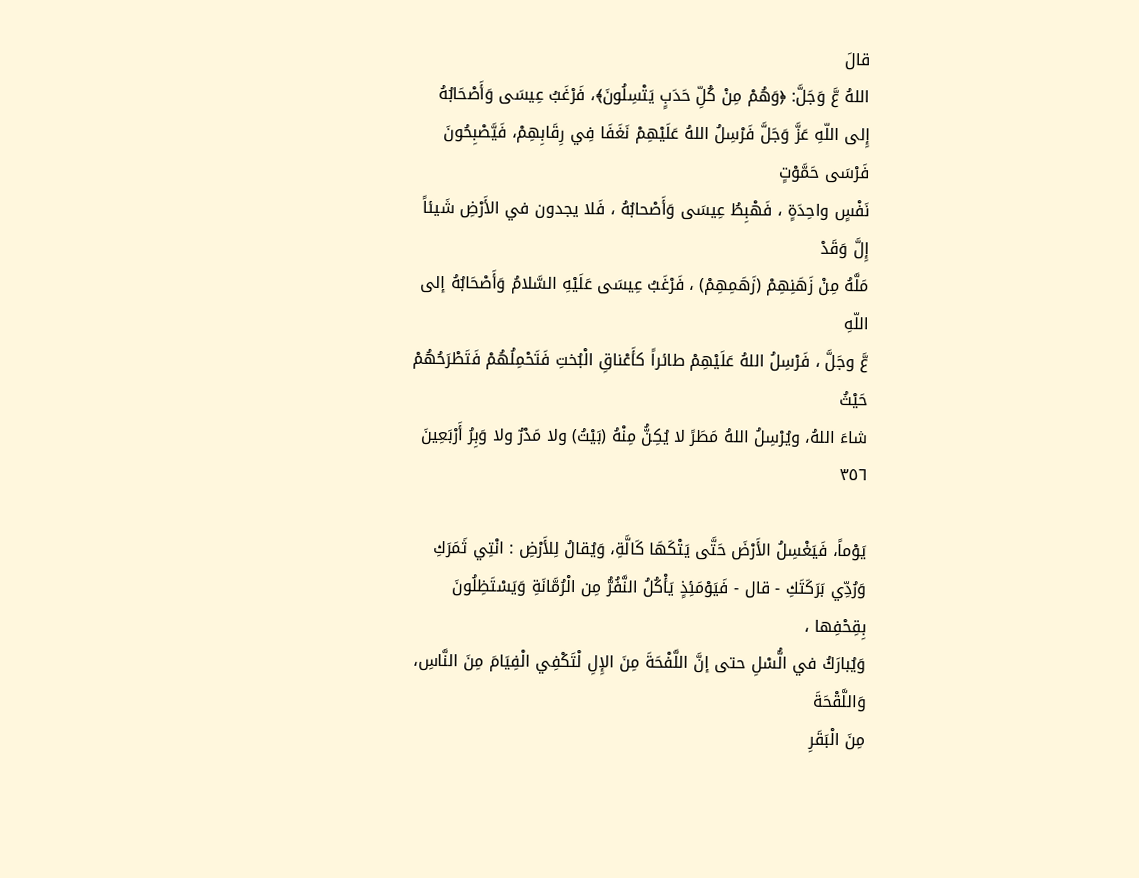قالَ
اللهُ عَّ وَجَلَّ: ﴿وَهُمْ مِنْ كُلِّ حَدَبٍ يَتْسِلُونَ﴾، فَرْغَبُ عِيسَى وَأَصْحَابُهُ
إِلى اللّهِ عَزَّ وَجَلَّ فَرْسِلُ اللهُ عَلَيْهِمْ نَغَفَا فِي رِقَابِهِمْ، فَيَّصْبِحُونَ فَرْسَى حَمَّوْتٍ
نَفْسٍ واحِدَةٍ ، فَهْبِطُ عِيسَى وَأَصْحابُهُ ، فَلا يجدون في الأَرْضِ شَيئاً إِلَّ وَقَدْ
مَلَّهُ مِنْ زَهَنِهِمْ (زَهَمِهِمْ) ، فَرْغَبُ عِيسَى عَلَيْهِ السَّلامُ وَأَصْحَابُهُ إلى اللّهِ
عَّ وجَلَّ ، فَرْسِلُ اللهُ عَلَيْهِمْ طائراً كأَعْناقِ الْبُختِ فَتَحْمِلُهُمْ فَتَطْرَحُهُمْ حَيْثُ
شاءَ اللهُ، ويُرْسِلُ اللهُ مَطَرً لا يُكِنُّ مِنْهُ (بَيْتُ) ولا مَدْرٌ ولا وَبِرُ أَرْبَعِينَ
٣٥٦

يَوْماً، فَيَغْسِلُ الأَرْضَ حَتَّى يَتْكَهَا كَالَّةِ، وَيُقالُ لِلأَرْضِ : انْتِي ثَمَرَكِ
وَرُدِّي بَرَكَتَكِ - قال - فَيَوْمَئِذٍ يَأْكُلُ النَّفُرُّ مِن الْرُمَّانَةِ وَيَسْتَظِلُونَ بِقِحْفِها ،
وَيُبارَكُ في الُّسْلِ حتى إنَّ اللَّفْحَةَ مِنَ الإِلِ لْتَكْفِي الْفِيَامَ مِنَ النَّاسِ، وَاللَّقْحَةَ
مِنَ الْبَقَرِ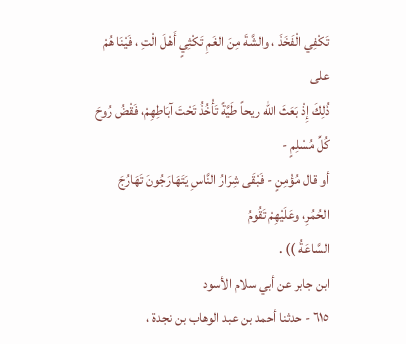تَكْفِي الْفَخَذَ ، والشَّةَ مِنَ الغَمِ تَكْثِيٍ أَهْلَ الْتِ ، فَيْنَا هُمْ على
ذُلِكَ إِذْ بَعَثَ الله ريحاً طَيَّةً تَأْخُذُ تَحْتَ آبَاطِهِمْ، فَقْضُ رُوحَ كُلِّ مُسْلِمٍ -
أو قال مُؤْمِنٍ - فَبْقَى شِرَارُ النَّاسِ يَتَهَارَجُونَ تَهَارُجَ الحُمُرِ، وعَلَيْهِمْ تَقُومُ
السَّاعَةُ )) .
ابن جابر عن أبي سلام الأسود
٦١٥ - حدثنا أحمد بن عبد الوهاب بن نجدة ،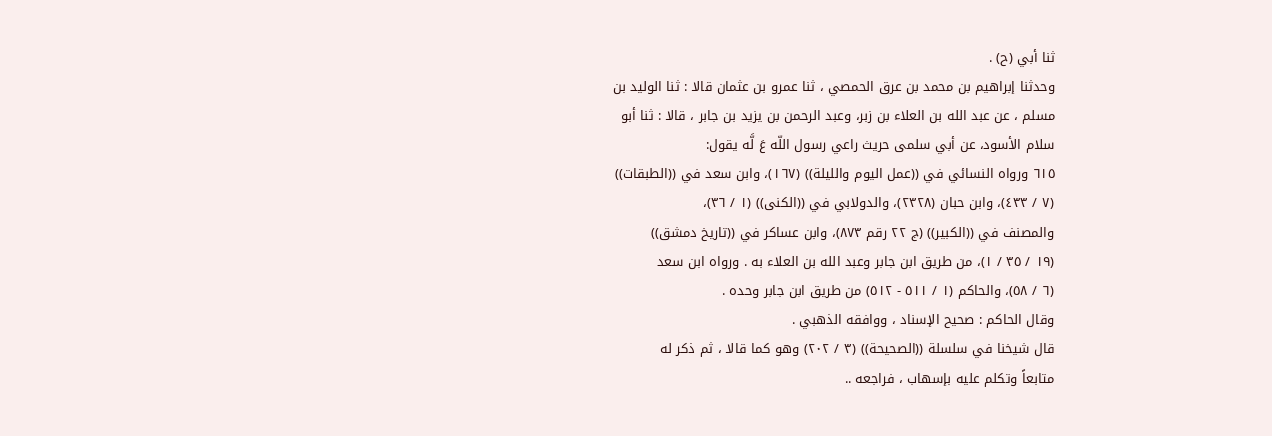ثنا أبي (ح) .
وحدثنا إبراهيم بن محمد بن عرق الحمصي ، ثنا عمرو بن عثمان قالا : ثنا الوليد بن
مسلم ، عن عبد الله بن العلاء بن زبر، وعبد الرحمن بن يزيد بن جابر ، قالا : ثنا أبو
سلام الأسود، عن أبي سلمى حريث راعي رسول اللّه عَ لَّه يقول:
٦١٥ ورواه النسائي في ((عمل اليوم والليلة)) (١٦٧)، وابن سعد في ((الطبقات))
(٧ / ٤٣٣)، وابن حبان (٢٣٢٨)، والدولابي في ((الكنى)) (١ / ٣٦)،
والمصنف في ((الكبير)) (ج ٢٢ رقم ٨٧٣)، وابن عساكر في ((تاريخ دمشق))
(١٩ / ٣٥ / ١)، من طريق ابن جابر وعبد الله بن العلاء به . ورواه ابن سعد
(٦ / ٥٨)، والحاكم (١ / ٥١١ - ٥١٢) من طريق ابن جابر وحده .
وقال الحاكم : صحيح الإسناد ، ووافقه الذهبي .
قال شيخنا في سلسلة ((الصحيحة)) (٣ / ٢٠٢) وهو كما قالا ، ثم ذكر له
متابعاً وتكلم عليه بإسهاب ، فراجعه ..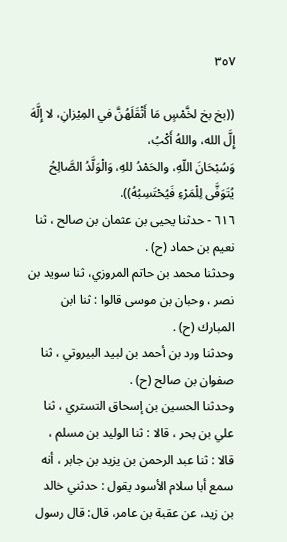٣٥٧

((بخ بخ لخَّمْسٍ مَا أَثْقَلَهُنَّ في المِيْزانِ، لا إِلَّهَ إِلَّ الله، واللهُ أَكْبُ،
وَسُبْحَانَ اللّهِ، والحَمْدُ للهِ، وَالْوَلَّدُ الصَّالِحُ يُتَوَفَّى لِلْمَرْءِ فَيُحْتَسِبُهُ)).
٦١٦ - حدثنا يحيى بن عثمان بن صالح ، ثنا نعيم بن حماد (ح) .
وحدثنا محمد بن حاتم المروزي، ثنا سويد بن نصر ، وحبان بن موسى قالوا : ثنا ابن
المبارك (ح) .
وحدثنا ورد بن أحمد بن لبيد البيروتي ، ثنا صفوان بن صالح (ح) .
وحدثنا الحسين بن إسحاق التستري ، ثنا علي بن بحر ، قالا : ثنا الوليد بن مسلم ،
قالا : ثنا عبد الرحمن بن يزيد بن جابر ، أنه سمع أبا سلام الأسود يقول : حدثني خالد
بن زيد، عن عقبة بن عامر، قال: قال رسول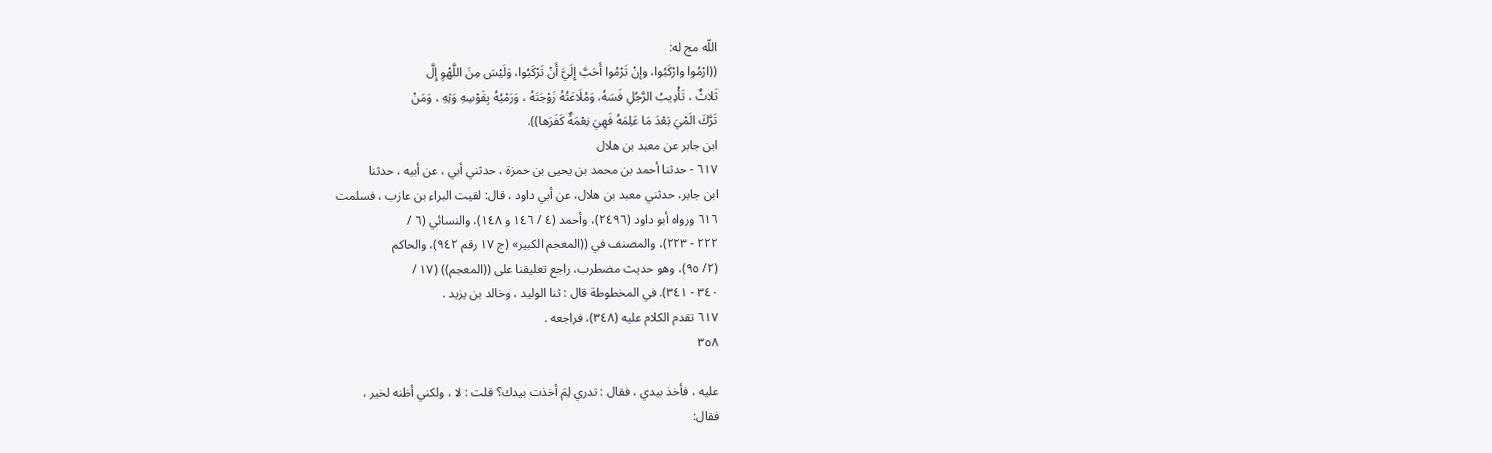اللّه مج له:
((ارْمُوا وارْكَبُوا، وإنْ تَرْمُوا أَحَبَّ إِلَيَّ أَنْ تَرْكَبُوا، وَلَيْسَ مِنَ اللَّهْوِ إِلَّ
ثَلاثٌ ، تَأْدِيبُ الرَّجُلِ فَسَهُ، وَمُلَاعَتُهُ زَوْجَتَهُ ، وَرَمْيُهُ بِقَوْسِهِ وَثِهِ ، وَمَنْ
تَرَّكَ الَمْيَ بَعْدَ مَا عَلِمَهُ فَهِيَ نِعْمَةٌ كَفَرَها)).
ابن جابر عن معبد بن هلال
٦١٧ - حدثنا أحمد بن محمد بن يحيى بن حمزة ، حدثني أبي ، عن أبيه ، حدثنا
ابن جابر، حدثني معبد بن هلال، عن أبي داود ، قال: لقيت البراء بن عازب ، فسلمت
٦١٦ ورواه أبو داود (٢٤٩٦)، وأحمد (٤ / ١٤٦ و ١٤٨)، والنسائي (٦ /
٢٢٢ - ٢٢٣)، والمصنف في ((المعجم الكبير» (ج ١٧ رقم ٩٤٢)، والحاكم
(٢/ ٩٥)، وهو حديث مضطرب، راجع تعليقنا على ((المعجم)) (١٧ /
٣٤٠ - ٣٤١). في المخطوطة قال : ثنا الوليد ، وخالد بن يزيد .
٦١٧ تقدم الكلام عليه (٣٤٨)، فراجعه .
٣٥٨

عليه ، فأخذ بيدي ، فقال : تدري لِمَ أخذت بيدك؟ قلت : لا ، ولكني أظنه لخير ،
فقال: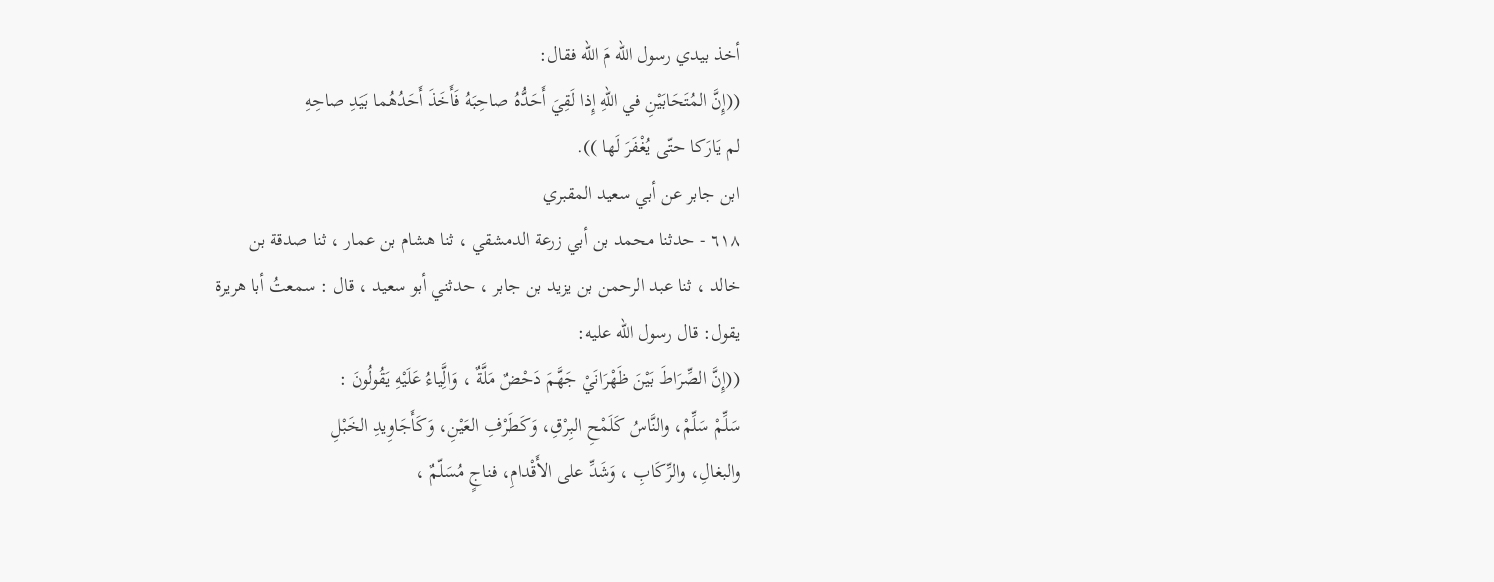أخذ بيدي رسول اللّه مَ الله فقال:
((إِنَّ المُتَحَابَيْنِ في اللّهِ إِذا لَقِيَ أَحَدُّهُ صاحِبَهُ فَأَخَذَ أَحَدُهُما بَيَدِ صاحِهِ
لم يَارَكا حتّى يُغْفَرَ لَها )).
ابن جابر عن أبي سعيد المقبري
٦١٨ - حدثنا محمد بن أبي زرعة الدمشقي ، ثنا هشام بن عمار ، ثنا صدقة بن
خالد ، ثنا عبد الرحمن بن يزيد بن جابر ، حدثني أبو سعيد ، قال : سمعتُ أبا هريرة
يقول: قال رسول اللّه عليه:
((إِنَّ الصِّرَاطَ بَيْنَ ظَهْرَانَيْ جَهَّمَ دَحْضٌ مَلَّةٌ ، وَالَِّياءُ عَلَيْهِ يَقُولُونَ :
سَلِّمْ سَلِّمْ، والنَّاسُ كَلَمْحِ البِرْقِ، وَكَطَرْفِ العَيْنِ، وَكَأَجَاوِيدِ الخَبْلِ
والبغالِ، والرِّكَابِ ، وَشَدِّ على الأَقْدامِ، فناجٍ مُسَلّمٌ ،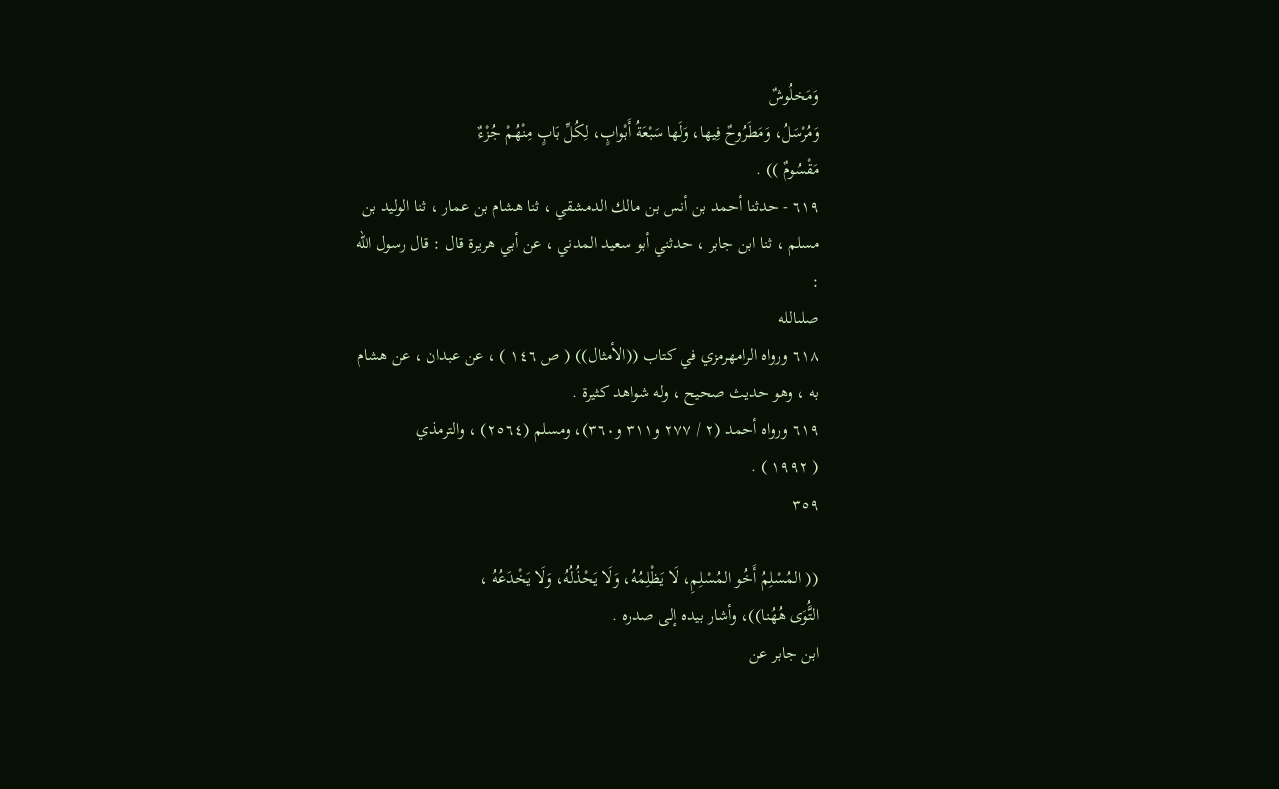وَمَخلُوشٌ
وَمُرْسَلُ، وَمَطَرُوحٌ فِيها، وَلَها سَبْعَةُ أَبْوابٍ، لِكُلِّ بَابٍ مِنْهُمْ جُزْءٌ
مَقْسُومٌ )) .
٦١٩ - حدثنا أحمد بن أنس بن مالك الدمشقي ، ثنا هشام بن عمار ، ثنا الوليد بن
مسلم ، ثنا ابن جابر ، حدثني أبو سعيد المدني ، عن أبي هريرة قال : قال رسول الله
:
صلىالله
٦١٨ ورواه الرامهرمزي في كتاب ((الأمثال)) ( ص ١٤٦ ) ، عن عبدان ، عن هشام
به ، وهو حديث صحيح ، وله شواهد كثيرة .
٦١٩ ورواه أحمد (٢ / ٢٧٧ و٣١١ و٣٦٠)، ومسلم (٢٥٦٤) ، والترمذي
( ١٩٩٢ ) .
٣٥٩

(( المُسْلِمُ أَخُو المُسْلِمِ، لَا يَظْلِمُهُ، وَلَا يَحْذُلُهُ، وَلَا يَخْدَعُهُ ،
التَُّوَى هُهُنا))، وأشار بيده إلى صدره .
ابن جابر عن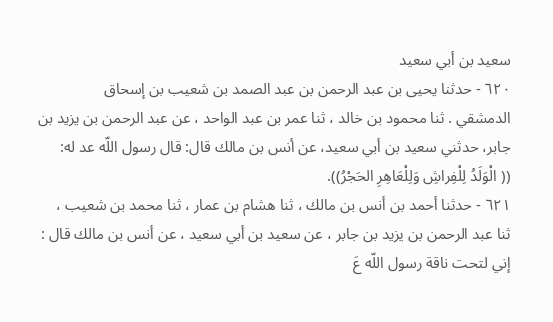سعيد بن أبي سعيد
٦٢٠ - حدثنا يحيى بن عبد الرحمن بن عبد الصمد بن شعيب بن إسحاق
الدمشقي . ثنا محمود بن خالد ، ثنا عمر بن عبد الواحد ، عن عبد الرحمن بن يزيد بن
جابر، حدثني سعيد بن أبي سعيد، عن أنس بن مالك قال: قال رسول اللّه عد له:
(( الْوَلَدُ لِلْفِراشِ وَلِلْعَاهِرِ الحَجْرُ)).
٦٢١ - حدثنا أحمد بن أنس بن مالك ، ثنا هشام بن عمار ، ثنا محمد بن شعيب ،
ثنا عبد الرحمن بن يزيد بن جابر ، عن سعيد بن أبي سعيد ، عن أنس بن مالك قال :
إني لتحت ناقة رسول اللّه عَ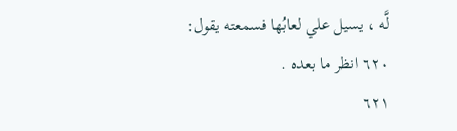لَّه ، يسيل علي لعابُها فسمعته يقول:
٦٢٠ انظر ما بعده .
٦٢١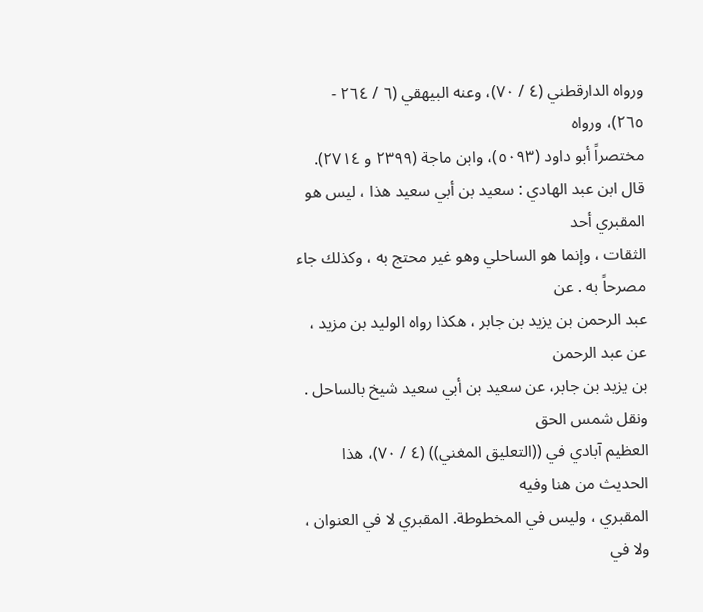ورواه الدارقطني (٤ / ٧٠)، وعنه البيهقي (٦ / ٢٦٤ - ٢٦٥)، ورواه
مختصراً أبو داود (٥٠٩٣)، وابن ماجة (٢٣٩٩ و ٢٧١٤).
قال ابن عبد الهادي : سعيد بن أبي سعيد هذا ، ليس هو المقبري أحد
الثقات ، وإنما هو الساحلي وهو غير محتج به ، وكذلك جاء مصرحاً به . عن
عبد الرحمن بن يزيد بن جابر ، هكذا رواه الوليد بن مزيد ، عن عبد الرحمن
بن يزيد بن جابر، عن سعيد بن أبي سعيد شيخ بالساحل . ونقل شمس الحق
العظيم آبادي في ((التعليق المغني)) (٤ / ٧٠)، هذا الحديث من هنا وفيه
المقبري ، وليس في المخطوطة. المقبري لا في العنوان ، ولا في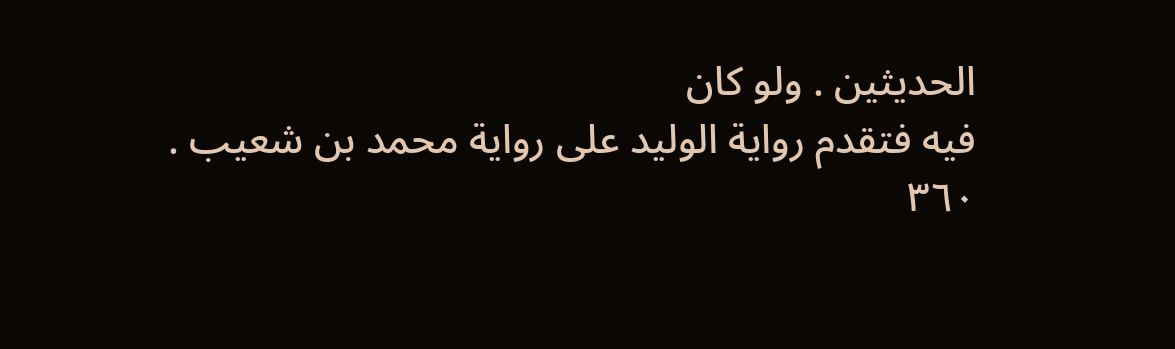الحديثين . ولو كان
فيه فتقدم رواية الوليد على رواية محمد بن شعيب .
٣٦٠